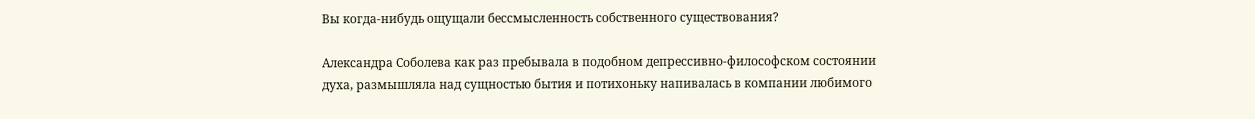Вы когда-нибудь ощущали бессмысленность собственного существования?

Александра Соболева как раз пребывала в подобном депрессивно-философском состоянии духа, размышляла над сущностью бытия и потихоньку напивалась в компании любимого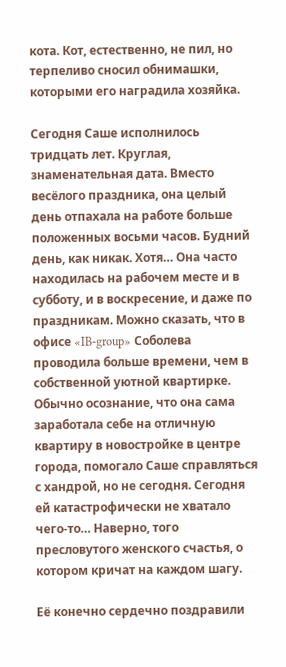кота. Кот, естественно, не пил, но терпеливо сносил обнимашки, которыми его наградила хозяйка.

Сегодня Саше исполнилось тридцать лет. Круглая, знаменательная дата. Вместо весёлого праздника, она целый день отпахала на работе больше положенных восьми часов. Будний день, как никак. Хотя… Она часто находилась на рабочем месте и в субботу, и в воскресение, и даже по праздникам. Можно сказать, что в офисе «IB-group» Соболева проводила больше времени, чем в собственной уютной квартирке. Обычно осознание, что она сама заработала себе на отличную квартиру в новостройке в центре города, помогало Саше справляться с хандрой, но не сегодня. Сегодня ей катастрофически не хватало чего-то… Наверно, того пресловутого женского счастья, о котором кричат на каждом шагу.

Её конечно сердечно поздравили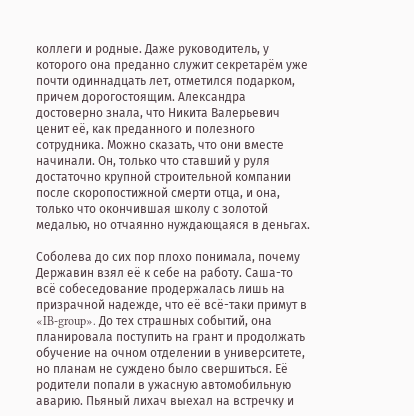коллеги и родные. Даже руководитель, у которого она преданно служит секретарём уже почти одиннадцать лет, отметился подарком, причем дорогостоящим. Александра достоверно знала, что Никита Валерьевич ценит её, как преданного и полезного сотрудника. Можно сказать, что они вместе начинали. Он, только что ставший у руля достаточно крупной строительной компании после скоропостижной смерти отца, и она, только что окончившая школу с золотой медалью, но отчаянно нуждающаяся в деньгах.

Соболева до сих пор плохо понимала, почему Державин взял её к себе на работу. Саша-то всё собеседование продержалась лишь на призрачной надежде, что её всё-таки примут в «IB-group». До тех страшных событий, она планировала поступить на грант и продолжать обучение на очном отделении в университете, но планам не суждено было свершиться. Её родители попали в ужасную автомобильную аварию. Пьяный лихач выехал на встречку и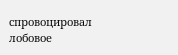спровоцировал лобовое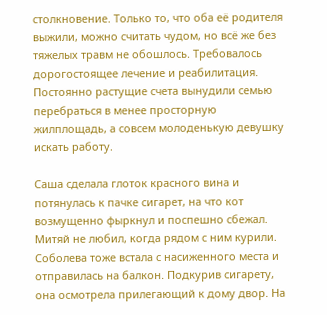столкновение. Только то, что оба её родителя выжили, можно считать чудом, но всё же без тяжелых травм не обошлось. Требовалось дорогостоящее лечение и реабилитация. Постоянно растущие счета вынудили семью перебраться в менее просторную жилплощадь, а совсем молоденькую девушку искать работу.

Саша сделала глоток красного вина и потянулась к пачке сигарет, на что кот возмущенно фыркнул и поспешно сбежал. Митяй не любил, когда рядом с ним курили. Соболева тоже встала с насиженного места и отправилась на балкон. Подкурив сигарету, она осмотрела прилегающий к дому двор. На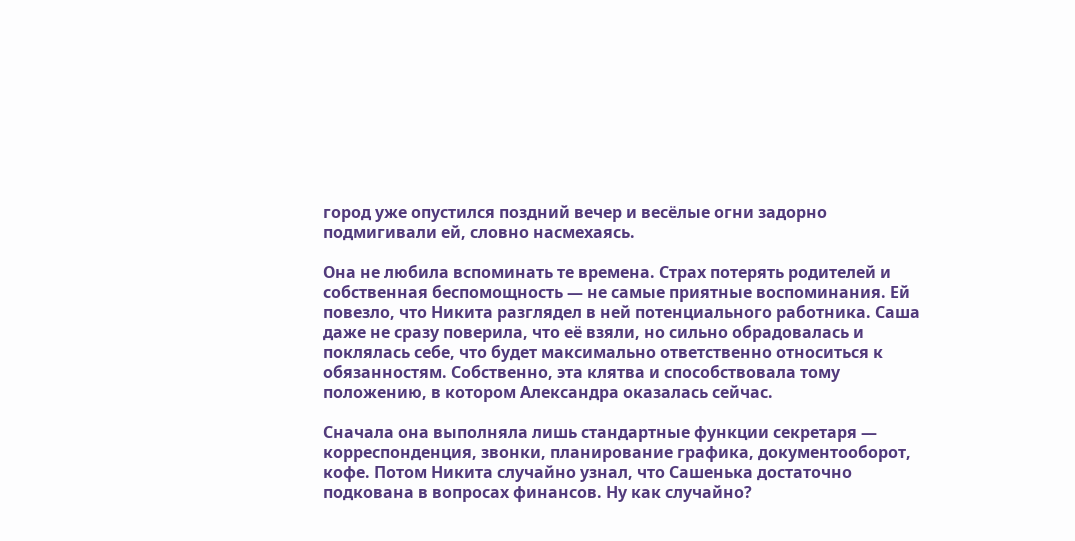город уже опустился поздний вечер и весёлые огни задорно подмигивали ей, словно насмехаясь.

Она не любила вспоминать те времена. Страх потерять родителей и собственная беспомощность — не самые приятные воспоминания. Ей повезло, что Никита разглядел в ней потенциального работника. Саша даже не сразу поверила, что её взяли, но сильно обрадовалась и поклялась себе, что будет максимально ответственно относиться к обязанностям. Собственно, эта клятва и способствовала тому положению, в котором Александра оказалась сейчас.

Сначала она выполняла лишь стандартные функции секретаря — корреспонденция, звонки, планирование графика, документооборот, кофе. Потом Никита случайно узнал, что Сашенька достаточно подкована в вопросах финансов. Ну как случайно?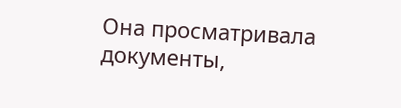Она просматривала документы,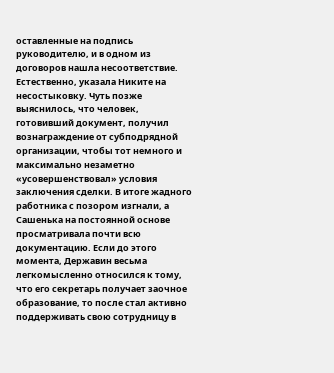оставленные на подпись руководителю, и в одном из договоров нашла несоответствие. Естественно, указала Никите на несостыковку. Чуть позже выяснилось, что человек, готовивший документ, получил вознаграждение от субподрядной организации, чтобы тот немного и максимально незаметно «усовершенствовал» условия заключения сделки. В итоге жадного работника с позором изгнали, а Сашенька на постоянной основе просматривала почти всю документацию. Если до этого момента, Державин весьма легкомысленно относился к тому, что его секретарь получает заочное образование, то после стал активно поддерживать свою сотрудницу в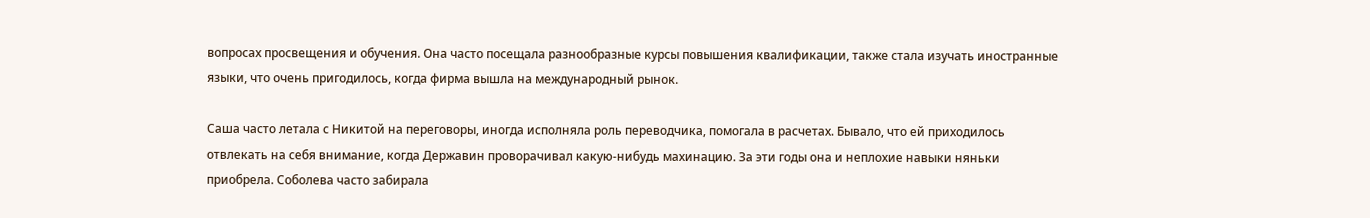вопросах просвещения и обучения. Она часто посещала разнообразные курсы повышения квалификации, также стала изучать иностранные языки, что очень пригодилось, когда фирма вышла на международный рынок.

Саша часто летала с Никитой на переговоры, иногда исполняла роль переводчика, помогала в расчетах. Бывало, что ей приходилось отвлекать на себя внимание, когда Державин проворачивал какую-нибудь махинацию. За эти годы она и неплохие навыки няньки приобрела. Соболева часто забирала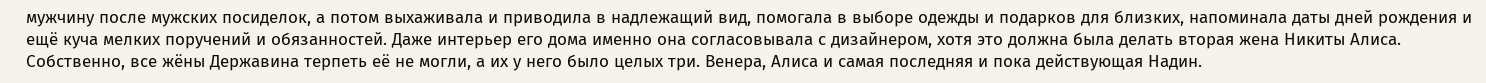мужчину после мужских посиделок, а потом выхаживала и приводила в надлежащий вид, помогала в выборе одежды и подарков для близких, напоминала даты дней рождения и ещё куча мелких поручений и обязанностей. Даже интерьер его дома именно она согласовывала с дизайнером, хотя это должна была делать вторая жена Никиты Алиса. Собственно, все жёны Державина терпеть её не могли, а их у него было целых три. Венера, Алиса и самая последняя и пока действующая Надин.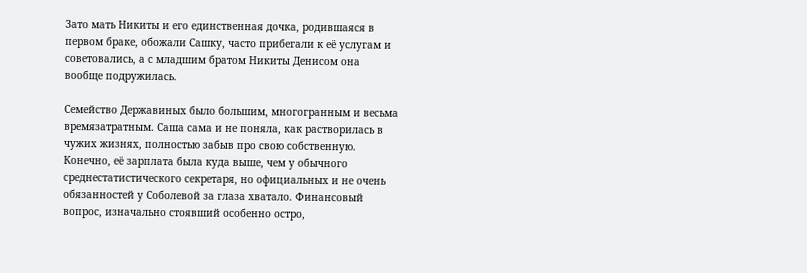Зато мать Никиты и его единственная дочка, родившаяся в первом браке, обожали Сашку, часто прибегали к её услугам и советовались, а с младшим братом Никиты Денисом она вообще подружилась.

Семейство Державиных было большим, многогранным и весьма времязатратным. Саша сама и не поняла, как растворилась в чужих жизнях, полностью забыв про свою собственную. Конечно, её зарплата была куда выше, чем у обычного среднестатистического секретаря, но официальных и не очень обязанностей у Соболевой за глаза хватало. Финансовый вопрос, изначально стоявший особенно остро,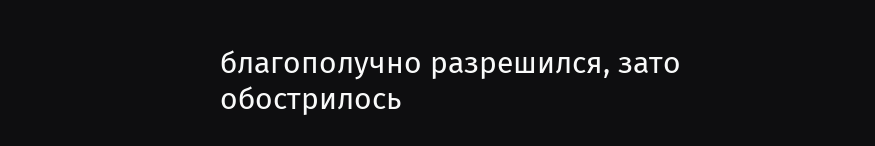благополучно разрешился, зато обострилось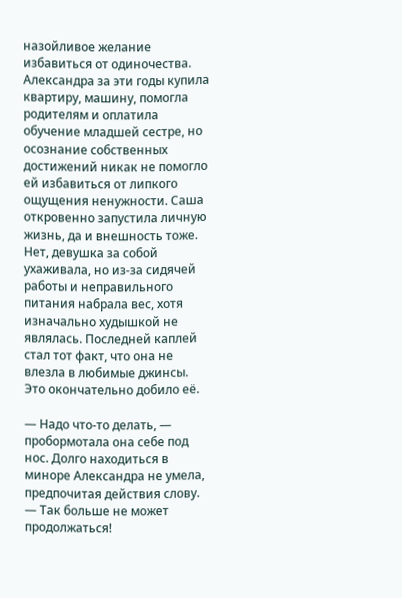назойливое желание избавиться от одиночества. Александра за эти годы купила квартиру, машину, помогла родителям и оплатила обучение младшей сестре, но осознание собственных достижений никак не помогло ей избавиться от липкого ощущения ненужности. Саша откровенно запустила личную жизнь, да и внешность тоже. Нет, девушка за собой ухаживала, но из-за сидячей работы и неправильного питания набрала вес, хотя изначально худышкой не являлась. Последней каплей стал тот факт, что она не влезла в любимые джинсы. Это окончательно добило её.

— Надо что-то делать, — пробормотала она себе под нос. Долго находиться в миноре Александра не умела, предпочитая действия слову. — Так больше не может продолжаться!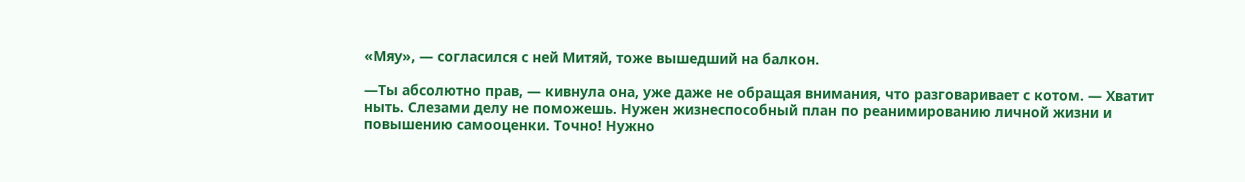«Мяу», — согласился с ней Митяй, тоже вышедший на балкон.

—Ты абсолютно прав, — кивнула она, уже даже не обращая внимания, что разговаривает с котом. — Хватит ныть. Слезами делу не поможешь. Нужен жизнеспособный план по реанимированию личной жизни и повышению самооценки. Точно! Нужно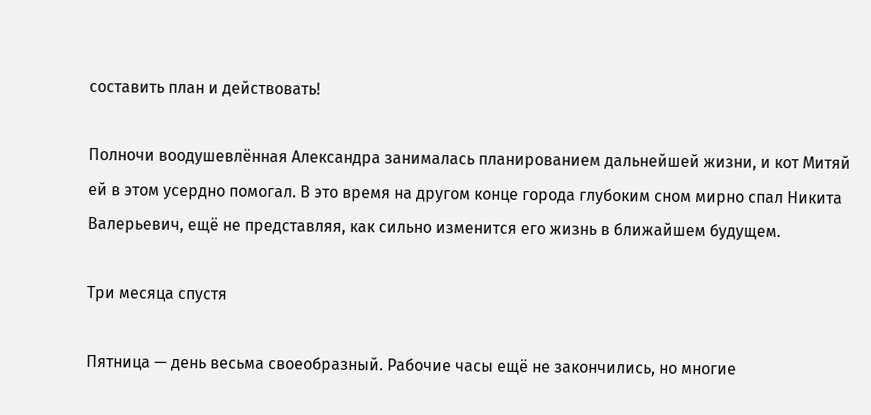составить план и действовать!

Полночи воодушевлённая Александра занималась планированием дальнейшей жизни, и кот Митяй ей в этом усердно помогал. В это время на другом конце города глубоким сном мирно спал Никита Валерьевич, ещё не представляя, как сильно изменится его жизнь в ближайшем будущем.

Три месяца спустя

Пятница — день весьма своеобразный. Рабочие часы ещё не закончились, но многие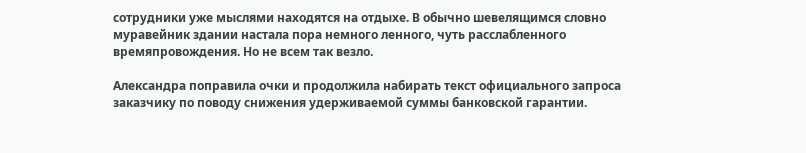сотрудники уже мыслями находятся на отдыхе. В обычно шевелящимся словно муравейник здании настала пора немного ленного, чуть расслабленного времяпровождения. Но не всем так везло.

Александра поправила очки и продолжила набирать текст официального запроса заказчику по поводу снижения удерживаемой суммы банковской гарантии.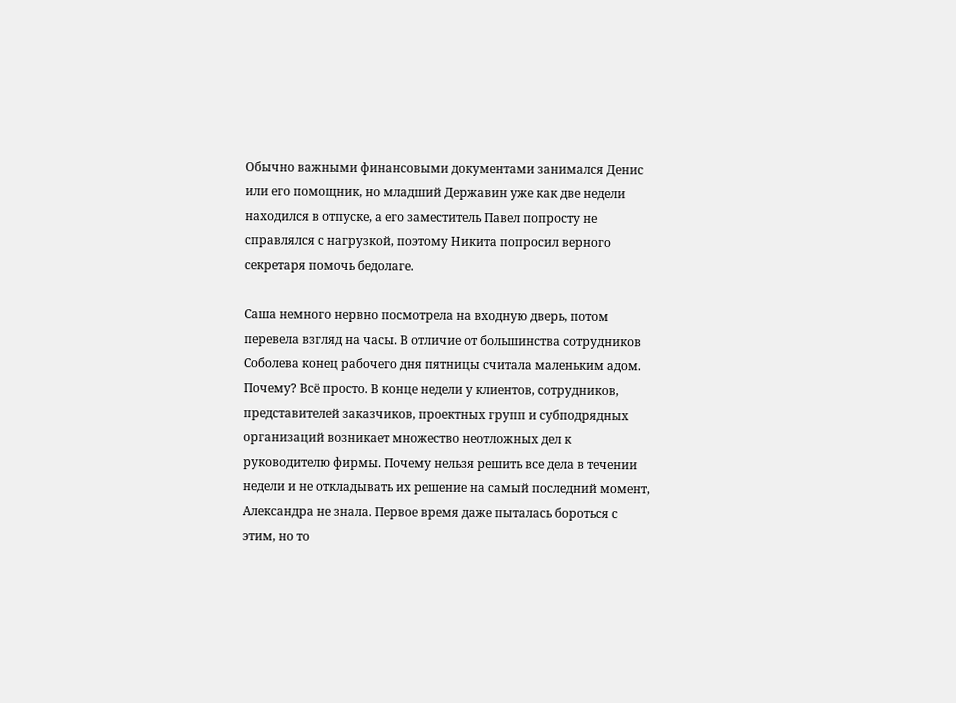Обычно важными финансовыми документами занимался Денис или его помощник, но младший Державин уже как две недели находился в отпуске, а его заместитель Павел попросту не справлялся с нагрузкой, поэтому Никита попросил верного секретаря помочь бедолаге.

Саша немного нервно посмотрела на входную дверь, потом перевела взгляд на часы. В отличие от большинства сотрудников Соболева конец рабочего дня пятницы считала маленьким адом. Почему? Всё просто. В конце недели у клиентов, сотрудников, представителей заказчиков, проектных групп и субподрядных организаций возникает множество неотложных дел к руководителю фирмы. Почему нельзя решить все дела в течении недели и не откладывать их решение на самый последний момент, Александра не знала. Первое время даже пыталась бороться с этим, но то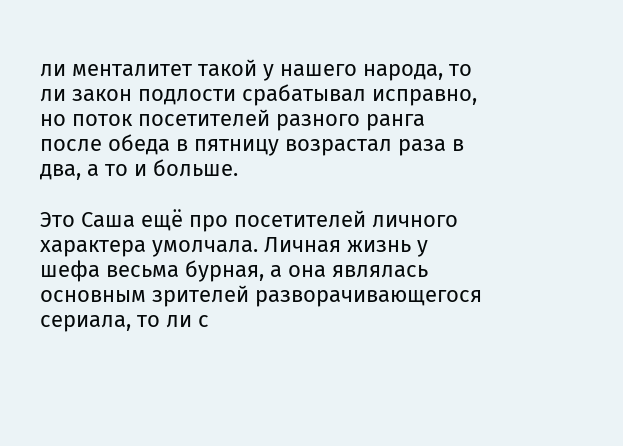ли менталитет такой у нашего народа, то ли закон подлости срабатывал исправно, но поток посетителей разного ранга после обеда в пятницу возрастал раза в два, а то и больше.

Это Саша ещё про посетителей личного характера умолчала. Личная жизнь у шефа весьма бурная, а она являлась основным зрителей разворачивающегося сериала, то ли с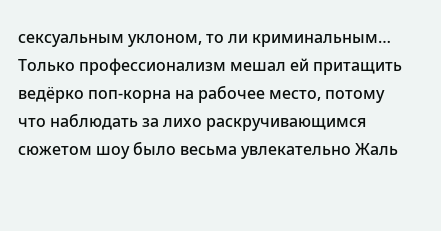сексуальным уклоном, то ли криминальным… Только профессионализм мешал ей притащить ведёрко поп-корна на рабочее место, потому что наблюдать за лихо раскручивающимся сюжетом шоу было весьма увлекательно Жаль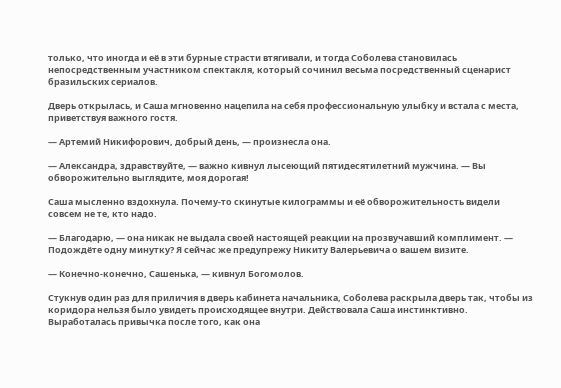только, что иногда и её в эти бурные страсти втягивали, и тогда Соболева становилась непосредственным участником спектакля, который сочинил весьма посредственный сценарист бразильских сериалов.

Дверь открылась, и Саша мгновенно нацепила на себя профессиональную улыбку и встала с места, приветствуя важного гостя.

— Артемий Никифорович, добрый день, — произнесла она.

— Александра, здравствуйте, — важно кивнул лысеющий пятидесятилетний мужчина. — Вы обворожительно выглядите, моя дорогая!

Саша мысленно вздохнула. Почему-то скинутые килограммы и её обворожительность видели совсем не те, кто надо.

— Благодарю, — она никак не выдала своей настоящей реакции на прозвучавший комплимент. — Подождёте одну минутку? Я сейчас же предупрежу Никиту Валерьевича о вашем визите.

— Конечно-конечно, Сашенька, — кивнул Богомолов.

Стукнув один раз для приличия в дверь кабинета начальника, Соболева раскрыла дверь так, чтобы из коридора нельзя было увидеть происходящее внутри. Действовала Саша инстинктивно. Выработалась привычка после того, как она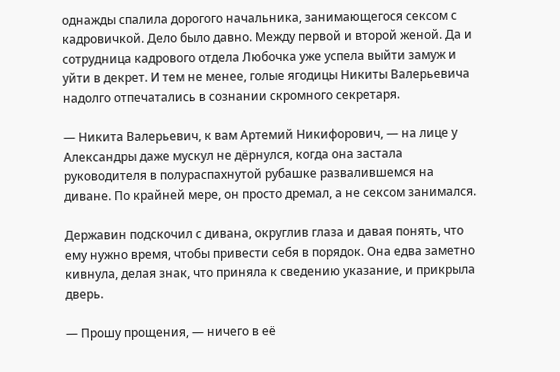однажды спалила дорогого начальника, занимающегося сексом с кадровичкой. Дело было давно. Между первой и второй женой. Да и сотрудница кадрового отдела Любочка уже успела выйти замуж и уйти в декрет. И тем не менее, голые ягодицы Никиты Валерьевича надолго отпечатались в сознании скромного секретаря.

— Никита Валерьевич, к вам Артемий Никифорович, — на лице у Александры даже мускул не дёрнулся, когда она застала руководителя в полураспахнутой рубашке развалившемся на диване. По крайней мере, он просто дремал, а не сексом занимался.

Державин подскочил с дивана, округлив глаза и давая понять, что ему нужно время, чтобы привести себя в порядок. Она едва заметно кивнула, делая знак, что приняла к сведению указание, и прикрыла дверь.

— Прошу прощения, — ничего в её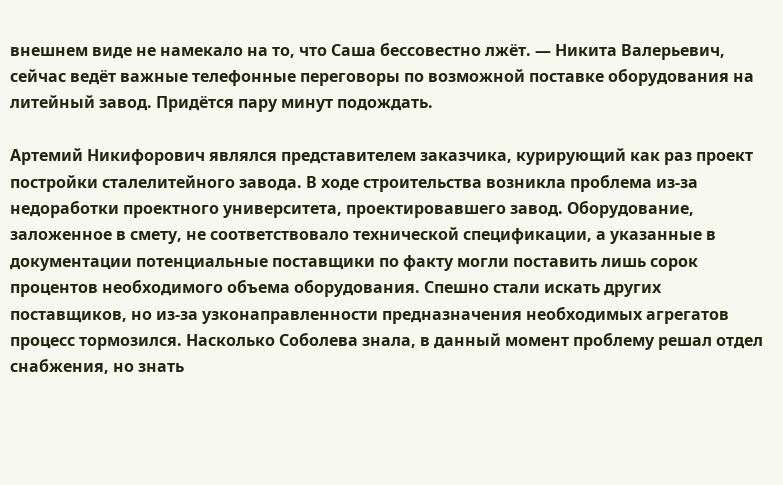внешнем виде не намекало на то, что Саша бессовестно лжёт. — Никита Валерьевич, сейчас ведёт важные телефонные переговоры по возможной поставке оборудования на литейный завод. Придётся пару минут подождать.

Артемий Никифорович являлся представителем заказчика, курирующий как раз проект постройки сталелитейного завода. В ходе строительства возникла проблема из-за недоработки проектного университета, проектировавшего завод. Оборудование, заложенное в смету, не соответствовало технической спецификации, а указанные в документации потенциальные поставщики по факту могли поставить лишь сорок процентов необходимого объема оборудования. Спешно стали искать других поставщиков, но из-за узконаправленности предназначения необходимых агрегатов процесс тормозился. Насколько Соболева знала, в данный момент проблему решал отдел снабжения, но знать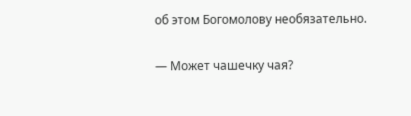об этом Богомолову необязательно.

— Может чашечку чая?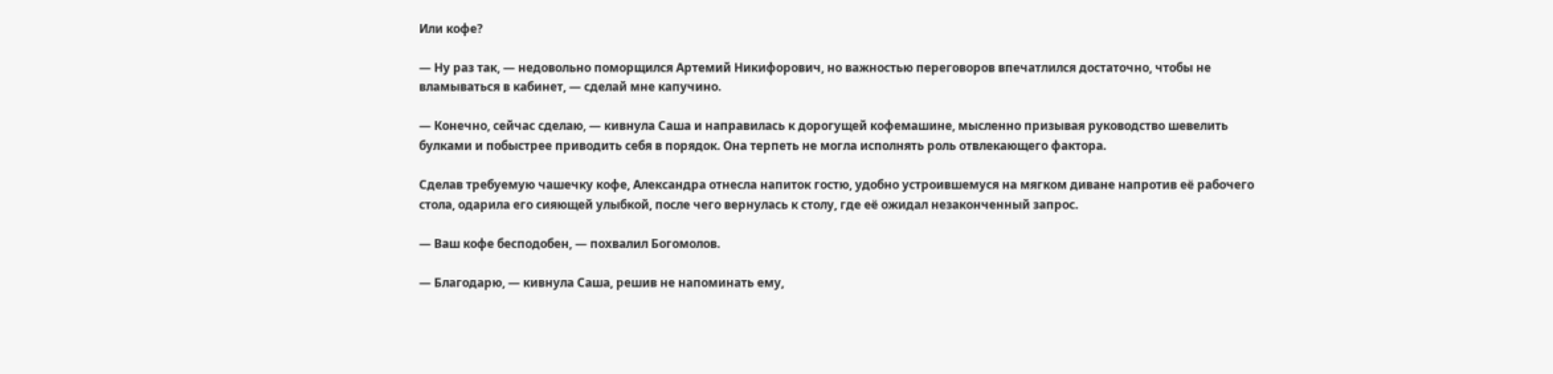Или кофе?

— Ну раз так, — недовольно поморщился Артемий Никифорович, но важностью переговоров впечатлился достаточно, чтобы не вламываться в кабинет, — сделай мне капучино.

— Конечно, сейчас сделаю, — кивнула Саша и направилась к дорогущей кофемашине, мысленно призывая руководство шевелить булками и побыстрее приводить себя в порядок. Она терпеть не могла исполнять роль отвлекающего фактора.

Сделав требуемую чашечку кофе, Александра отнесла напиток гостю, удобно устроившемуся на мягком диване напротив её рабочего стола, одарила его сияющей улыбкой, после чего вернулась к столу, где её ожидал незаконченный запрос.

— Ваш кофе бесподобен, — похвалил Богомолов.

— Благодарю, — кивнула Саша, решив не напоминать ему,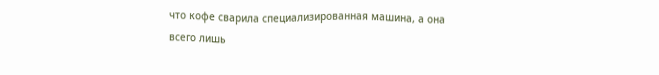что кофе сварила специализированная машина, а она всего лишь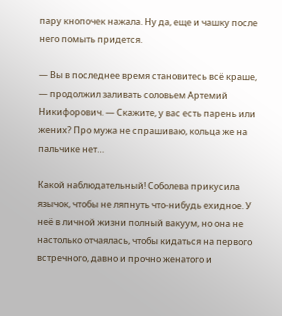пару кнопочек нажала. Ну да, еще и чашку после него помыть придется.

— Вы в последнее время становитесь всё краше, — продолжил заливать соловьем Артемий Никифорович. — Скажите, у вас есть парень или жених? Про мужа не спрашиваю, кольца же на пальчике нет…

Какой наблюдательный! Соболева прикусила язычок, чтобы не ляпнуть что-нибудь ехидное. У неё в личной жизни полный вакуум, но она не настолько отчаялась, чтобы кидаться на первого встречного, давно и прочно женатого и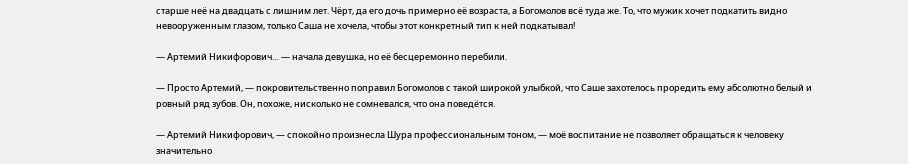старше неё на двадцать с лишним лет. Чёрт, да его дочь примерно её возраста, а Богомолов всё туда же. То, что мужик хочет подкатить видно невооруженным глазом, только Саша не хочела, чтобы этот конкретный тип к ней подкатывал!

— Артемий Никифорович… — начала девушка, но её бесцеремонно перебили.

— Просто Артемий, — покровительственно поправил Богомолов с такой широкой улыбкой, что Саше захотелось проредить ему абсолютно белый и ровный ряд зубов. Он, похоже, нисколько не сомневался, что она поведётся.

— Артемий Никифорович, — спокойно произнесла Шура профессиональным тоном, — моё воспитание не позволяет обращаться к человеку значительно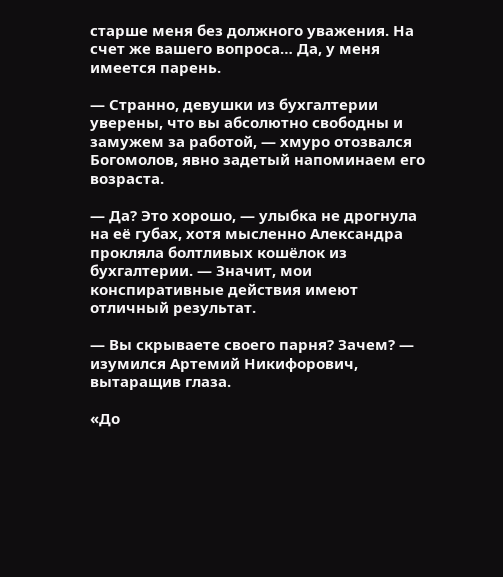старше меня без должного уважения. На счет же вашего вопроса… Да, у меня имеется парень.

— Странно, девушки из бухгалтерии уверены, что вы абсолютно свободны и замужем за работой, — хмуро отозвался Богомолов, явно задетый напоминаем его возраста.

— Да? Это хорошо, — улыбка не дрогнула на её губах, хотя мысленно Александра прокляла болтливых кошёлок из бухгалтерии. — Значит, мои конспиративные действия имеют отличный результат.

— Вы скрываете своего парня? Зачем? — изумился Артемий Никифорович, вытаращив глаза.

«До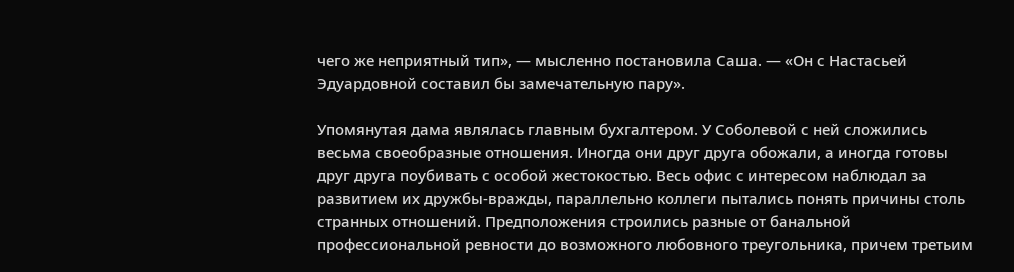чего же неприятный тип», — мысленно постановила Саша. — «Он с Настасьей Эдуардовной составил бы замечательную пару».

Упомянутая дама являлась главным бухгалтером. У Соболевой с ней сложились весьма своеобразные отношения. Иногда они друг друга обожали, а иногда готовы друг друга поубивать с особой жестокостью. Весь офис с интересом наблюдал за развитием их дружбы-вражды, параллельно коллеги пытались понять причины столь странных отношений. Предположения строились разные от банальной профессиональной ревности до возможного любовного треугольника, причем третьим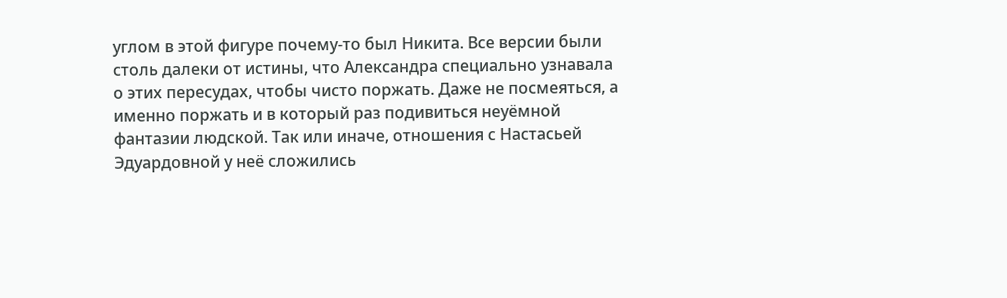углом в этой фигуре почему-то был Никита. Все версии были столь далеки от истины, что Александра специально узнавала о этих пересудах, чтобы чисто поржать. Даже не посмеяться, а именно поржать и в который раз подивиться неуёмной фантазии людской. Так или иначе, отношения с Настасьей Эдуардовной у неё сложились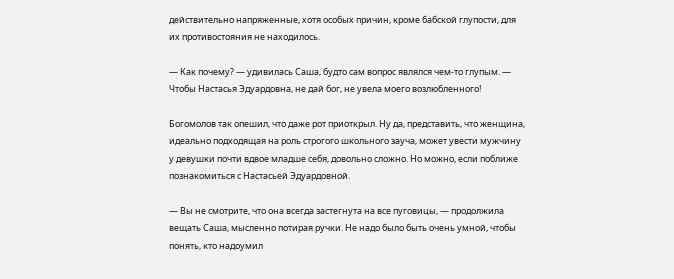действительно напряженные, хотя особых причин, кроме бабской глупости, для их противостояния не находилось.

— Как почему? — удивилась Саша, будто сам вопрос являлся чем-то глупым. — Чтобы Настасья Эдуардовна, не дай бог, не увела моего возлюбленного!

Богомолов так опешил, что даже рот приоткрыл. Ну да, представить, что женщина, идеально подходящая на роль строгого школьного зауча, может увести мужчину у девушки почти вдвое младше себя, довольно сложно. Но можно, если поближе познакомиться с Настасьей Эдуардовной.

— Вы не смотрите, что она всегда застегнута на все пуговицы, — продолжила вещать Саша, мысленно потирая ручки. Не надо было быть очень умной, чтобы понять, кто надоумил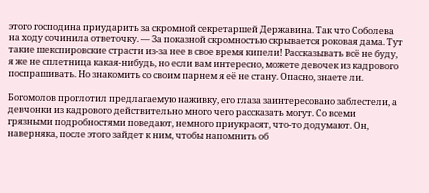этого господина приударить за скромной секретаршей Державина. Так что Соболева на ходу сочинила ответочку. — За показной скромностью скрывается роковая дама. Тут такие шекспировские страсти из-за нее в свое время кипели! Рассказывать всё не буду, я же не сплетница какая-нибудь, но если вам интересно, можете девочек из кадрового поспрашивать. Но знакомить со своим парнем я её не стану. Опасно, знаете ли.

Богомолов проглотил предлагаемую наживку, его глаза заинтересовано заблестели, а девчонки из кадрового действительно много чего рассказать могут. Со всеми грязными подробностями поведают, немного приукрасят, что-то додумают. Он, наверняка, после этого зайдет к ним, чтобы напомнить об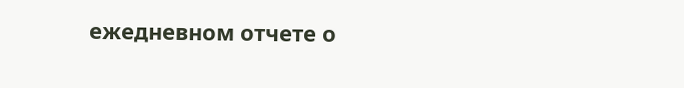ежедневном отчете о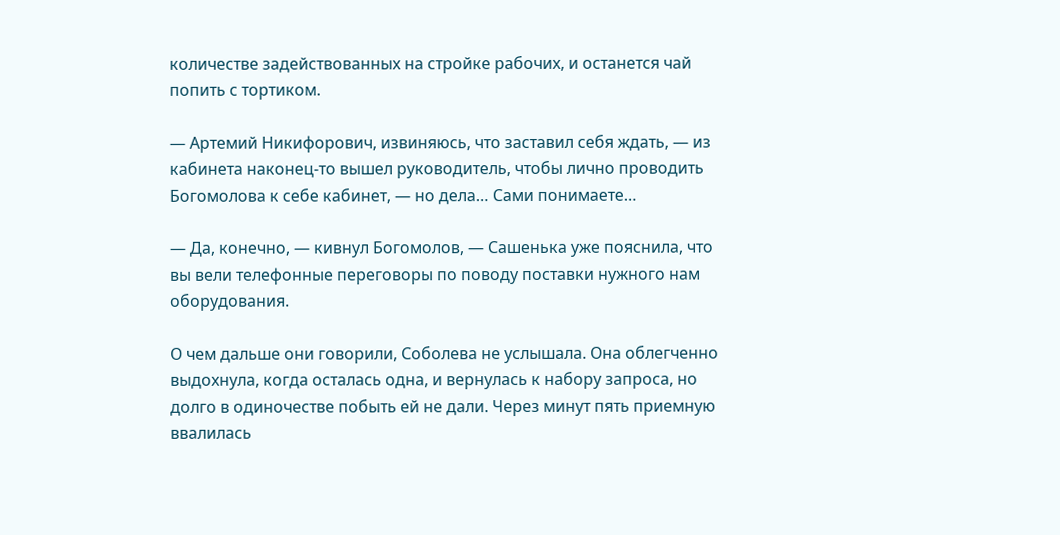количестве задействованных на стройке рабочих, и останется чай попить с тортиком.

— Артемий Никифорович, извиняюсь, что заставил себя ждать, — из кабинета наконец-то вышел руководитель, чтобы лично проводить Богомолова к себе кабинет, — но дела… Сами понимаете…

— Да, конечно, — кивнул Богомолов, — Сашенька уже пояснила, что вы вели телефонные переговоры по поводу поставки нужного нам оборудования.

О чем дальше они говорили, Соболева не услышала. Она облегченно выдохнула, когда осталась одна, и вернулась к набору запроса, но долго в одиночестве побыть ей не дали. Через минут пять приемную ввалилась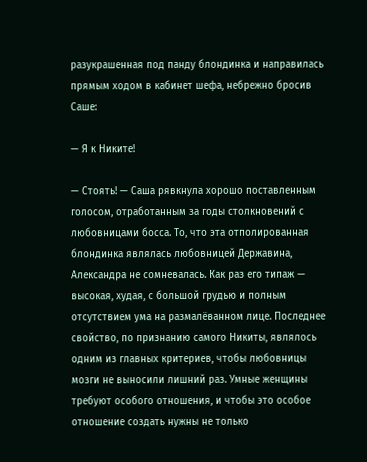разукрашенная под панду блондинка и направилась прямым ходом в кабинет шефа, небрежно бросив Саше:

— Я к Никите!

— Стоять! — Саша рявкнула хорошо поставленным голосом, отработанным за годы столкновений с любовницами босса. То, что эта отполированная блондинка являлась любовницей Державина, Александра не сомневалась. Как раз его типаж — высокая, худая, с большой грудью и полным отсутствием ума на размалёванном лице. Последнее свойство, по признанию самого Никиты, являлось одним из главных критериев, чтобы любовницы мозги не выносили лишний раз. Умные женщины требуют особого отношения, и чтобы это особое отношение создать нужны не только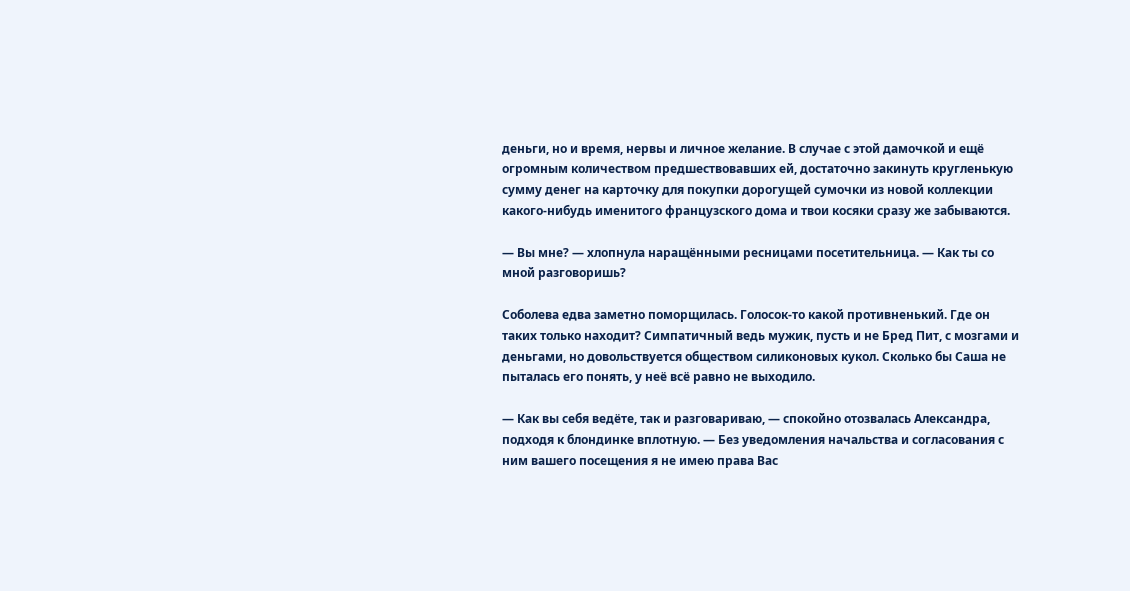деньги, но и время, нервы и личное желание. В случае с этой дамочкой и ещё огромным количеством предшествовавших ей, достаточно закинуть кругленькую сумму денег на карточку для покупки дорогущей сумочки из новой коллекции какого-нибудь именитого французского дома и твои косяки сразу же забываются.

— Вы мне? — хлопнула наращёнными ресницами посетительница. — Как ты со мной разговоришь?

Соболева едва заметно поморщилась. Голосок-то какой противненький. Где он таких только находит? Симпатичный ведь мужик, пусть и не Бред Пит, с мозгами и деньгами, но довольствуется обществом силиконовых кукол. Сколько бы Саша не пыталась его понять, у неё всё равно не выходило.

— Как вы себя ведёте, так и разговариваю, — спокойно отозвалась Александра, подходя к блондинке вплотную. — Без уведомления начальства и согласования с ним вашего посещения я не имею права Вас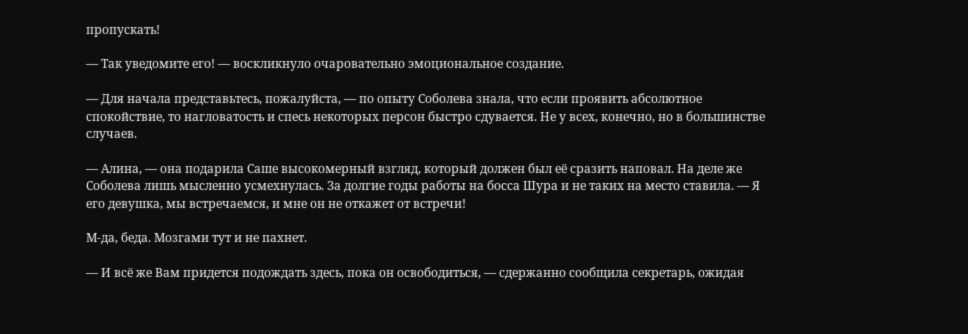пропускать!

— Так уведомите его! — воскликнуло очаровательно эмоциональное создание.

— Для начала представьтесь, пожалуйста, — по опыту Соболева знала, что если проявить абсолютное спокойствие, то нагловатость и спесь некоторых персон быстро сдувается. Не у всех, конечно, но в большинстве случаев.

— Алина, — она подарила Саше высокомерный взгляд, который должен был её сразить наповал. На деле же Соболева лишь мысленно усмехнулась. За долгие годы работы на босса Шура и не таких на место ставила. — Я его девушка, мы встречаемся, и мне он не откажет от встречи!

М-да, беда. Мозгами тут и не пахнет.

— И всё же Вам придется подождать здесь, пока он освободиться, — сдержанно сообщила секретарь, ожидая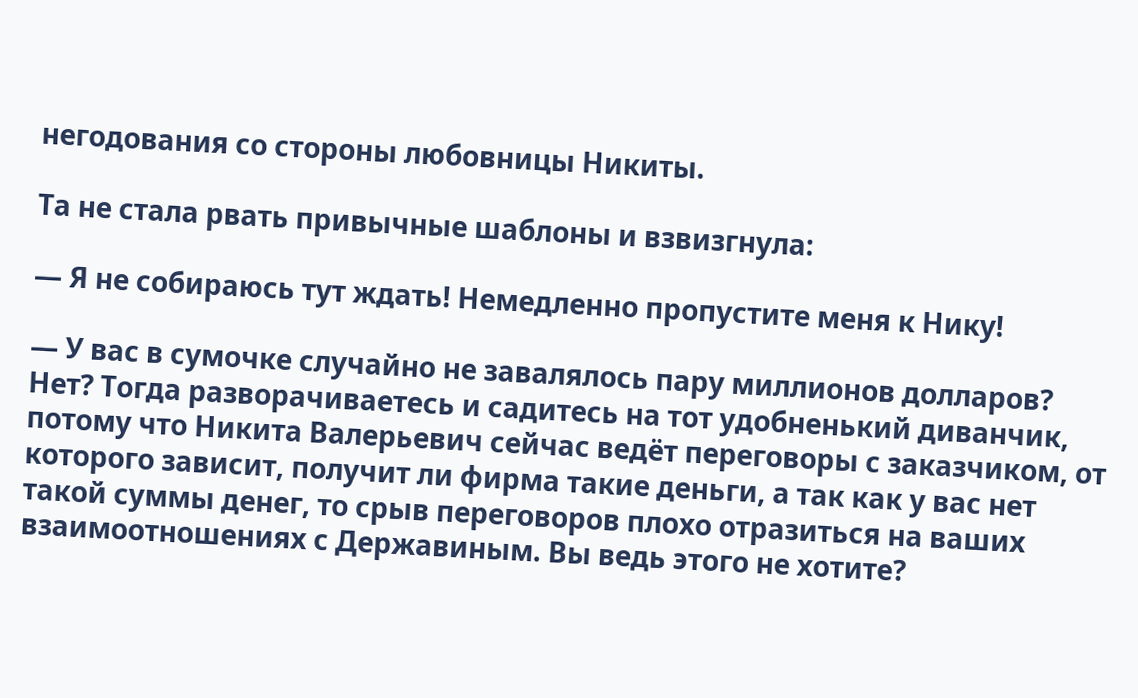негодования со стороны любовницы Никиты.

Та не стала рвать привычные шаблоны и взвизгнула:

— Я не собираюсь тут ждать! Немедленно пропустите меня к Нику!

— У вас в сумочке случайно не завалялось пару миллионов долларов? Нет? Тогда разворачиваетесь и садитесь на тот удобненький диванчик, потому что Никита Валерьевич сейчас ведёт переговоры с заказчиком, от которого зависит, получит ли фирма такие деньги, а так как у вас нет такой суммы денег, то срыв переговоров плохо отразиться на ваших взаимоотношениях с Державиным. Вы ведь этого не хотите?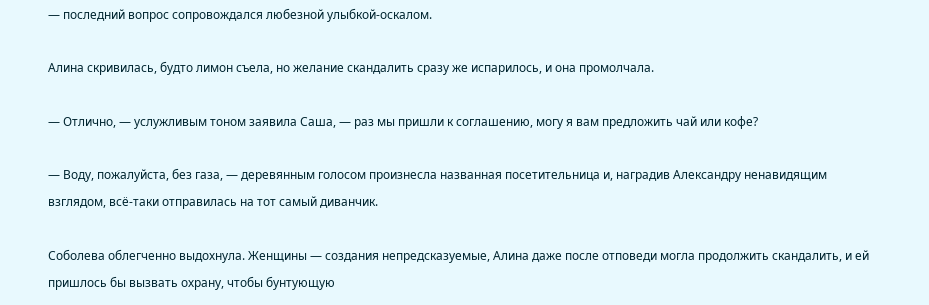— последний вопрос сопровождался любезной улыбкой-оскалом.

Алина скривилась, будто лимон съела, но желание скандалить сразу же испарилось, и она промолчала.

— Отлично, — услужливым тоном заявила Саша, — раз мы пришли к соглашению, могу я вам предложить чай или кофе?

— Воду, пожалуйста, без газа, — деревянным голосом произнесла названная посетительница и, наградив Александру ненавидящим взглядом, всё-таки отправилась на тот самый диванчик.

Соболева облегченно выдохнула. Женщины — создания непредсказуемые, Алина даже после отповеди могла продолжить скандалить, и ей пришлось бы вызвать охрану, чтобы бунтующую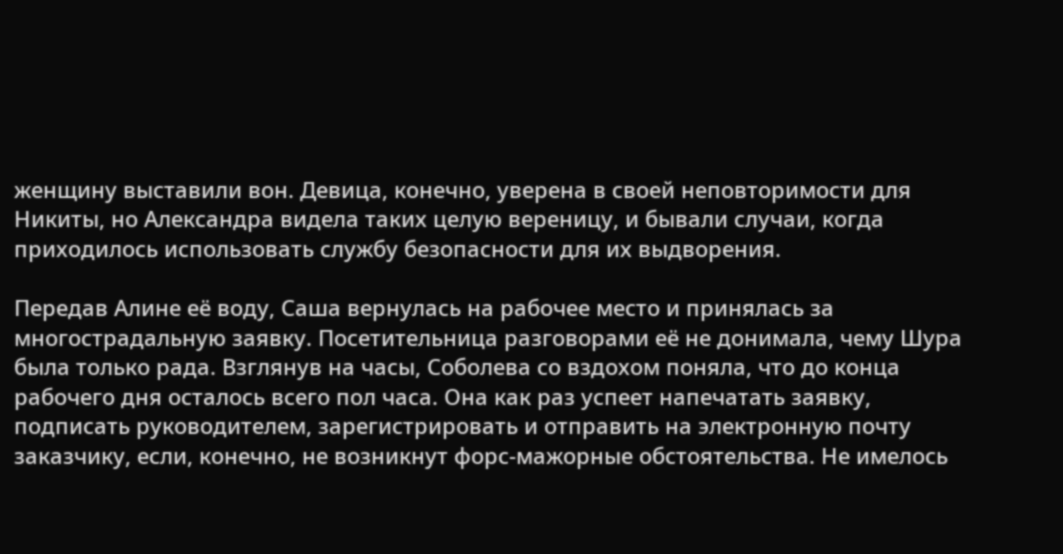женщину выставили вон. Девица, конечно, уверена в своей неповторимости для Никиты, но Александра видела таких целую вереницу, и бывали случаи, когда приходилось использовать службу безопасности для их выдворения.

Передав Алине её воду, Саша вернулась на рабочее место и принялась за многострадальную заявку. Посетительница разговорами её не донимала, чему Шура была только рада. Взглянув на часы, Соболева со вздохом поняла, что до конца рабочего дня осталось всего пол часа. Она как раз успеет напечатать заявку, подписать руководителем, зарегистрировать и отправить на электронную почту заказчику, если, конечно, не возникнут форс-мажорные обстоятельства. Не имелось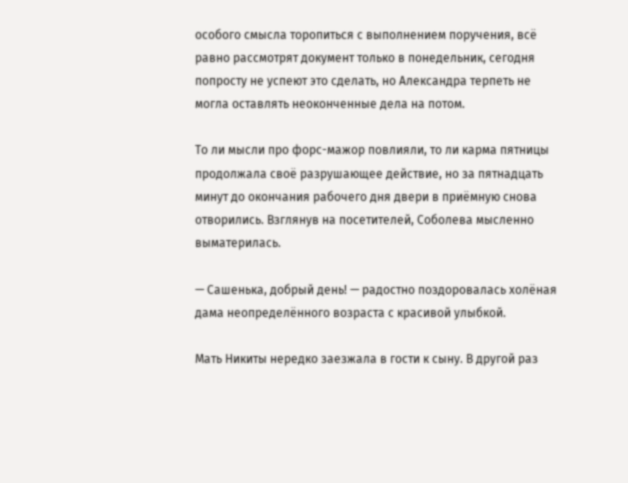особого смысла торопиться с выполнением поручения, всё равно рассмотрят документ только в понедельник, сегодня попросту не успеют это сделать, но Александра терпеть не могла оставлять неоконченные дела на потом.

То ли мысли про форс-мажор повлияли, то ли карма пятницы продолжала своё разрушающее действие, но за пятнадцать минут до окончания рабочего дня двери в приёмную снова отворились. Взглянув на посетителей, Соболева мысленно выматерилась.

— Сашенька, добрый день! — радостно поздоровалась холёная дама неопределённого возраста с красивой улыбкой.

Мать Никиты нередко заезжала в гости к сыну. В другой раз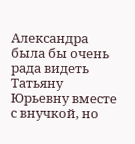Александра была бы очень рада видеть Татьяну Юрьевну вместе с внучкой, но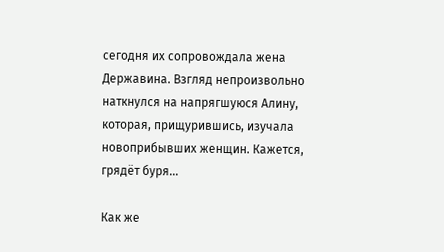сегодня их сопровождала жена Державина. Взгляд непроизвольно наткнулся на напрягшуюся Алину, которая, прищурившись, изучала новоприбывших женщин. Кажется, грядёт буря...

Как же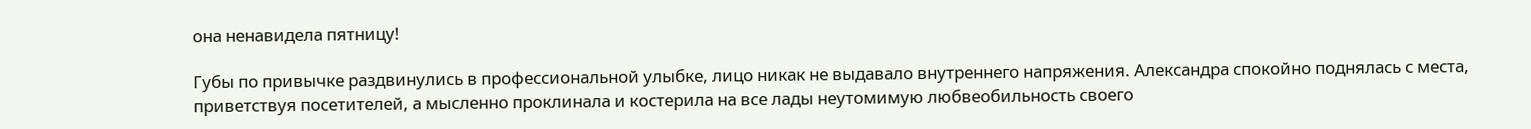она ненавидела пятницу!

Губы по привычке раздвинулись в профессиональной улыбке, лицо никак не выдавало внутреннего напряжения. Александра спокойно поднялась с места, приветствуя посетителей, а мысленно проклинала и костерила на все лады неутомимую любвеобильность своего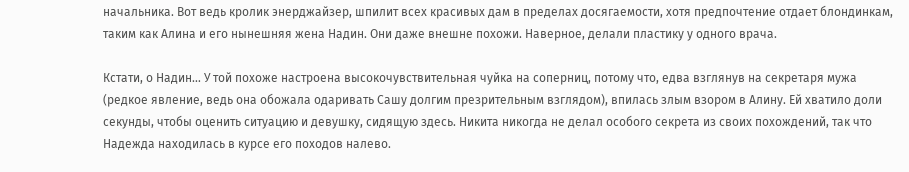начальника. Вот ведь кролик энерджайзер, шпилит всех красивых дам в пределах досягаемости, хотя предпочтение отдает блондинкам, таким как Алина и его нынешняя жена Надин. Они даже внешне похожи. Наверное, делали пластику у одного врача.

Кстати, о Надин… У той похоже настроена высокочувствительная чуйка на соперниц, потому что, едва взглянув на секретаря мужа (редкое явление, ведь она обожала одаривать Сашу долгим презрительным взглядом), впилась злым взором в Алину. Ей хватило доли секунды, чтобы оценить ситуацию и девушку, сидящую здесь. Никита никогда не делал особого секрета из своих похождений, так что Надежда находилась в курсе его походов налево.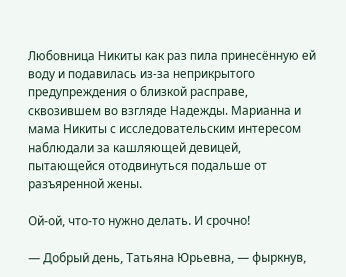Любовница Никиты как раз пила принесённую ей воду и подавилась из-за неприкрытого предупреждения о близкой расправе, сквозившем во взгляде Надежды. Марианна и мама Никиты с исследовательским интересом наблюдали за кашляющей девицей, пытающейся отодвинуться подальше от разъяренной жены.

Ой-ой, что-то нужно делать. И срочно!

— Добрый день, Татьяна Юрьевна, — фыркнув,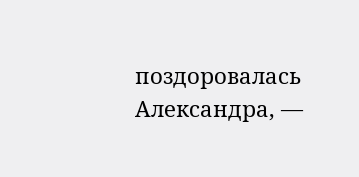поздоровалась Александра, —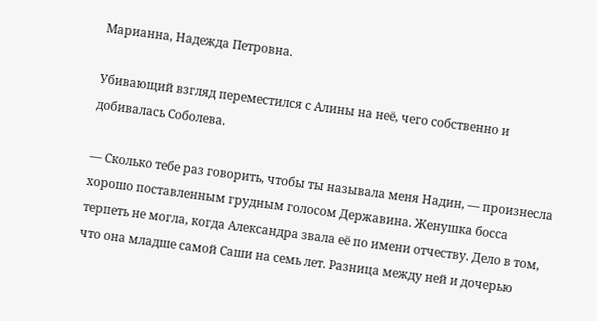Марианна, Надежда Петровна.

Убивающий взгляд переместился с Алины на неё, чего собственно и добивалась Соболева.

— Сколько тебе раз говорить, чтобы ты называла меня Надин, — произнесла хорошо поставленным грудным голосом Державина. Женушка босса терпеть не могла, когда Александра звала её по имени отчеству. Дело в том, что она младше самой Саши на семь лет. Разница между ней и дочерью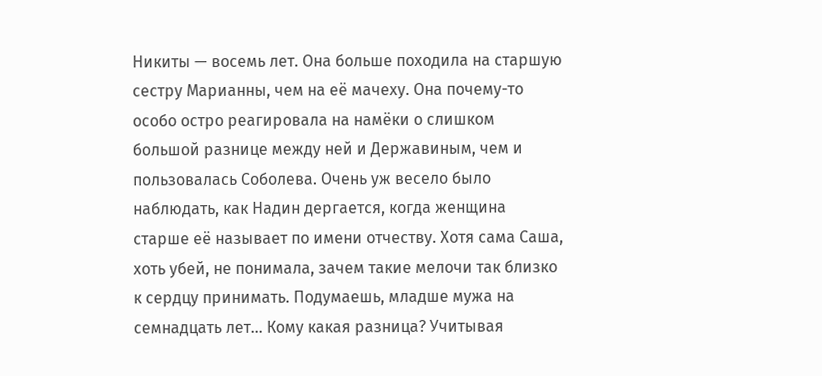Никиты — восемь лет. Она больше походила на старшую сестру Марианны, чем на её мачеху. Она почему-то особо остро реагировала на намёки о слишком большой разнице между ней и Державиным, чем и пользовалась Соболева. Очень уж весело было наблюдать, как Надин дергается, когда женщина старше её называет по имени отчеству. Хотя сама Саша, хоть убей, не понимала, зачем такие мелочи так близко к сердцу принимать. Подумаешь, младше мужа на семнадцать лет… Кому какая разница? Учитывая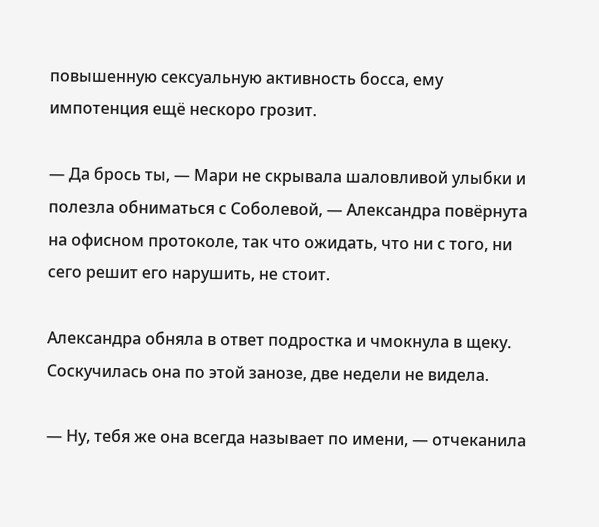повышенную сексуальную активность босса, ему импотенция ещё нескоро грозит.

— Да брось ты, — Мари не скрывала шаловливой улыбки и полезла обниматься с Соболевой, — Александра повёрнута на офисном протоколе, так что ожидать, что ни с того, ни сего решит его нарушить, не стоит.

Александра обняла в ответ подростка и чмокнула в щеку. Соскучилась она по этой занозе, две недели не видела.

— Ну, тебя же она всегда называет по имени, — отчеканила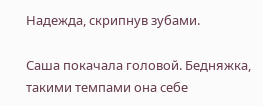Надежда, скрипнув зубами.

Саша покачала головой. Бедняжка, такими темпами она себе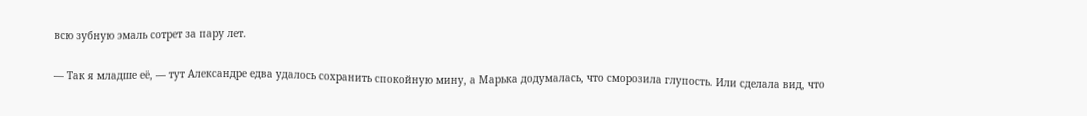всю зубную эмаль сотрет за пару лет.

— Так я младше её, — тут Александре едва удалось сохранить спокойную мину, а Марька додумалась, что сморозила глупость. Или сделала вид, что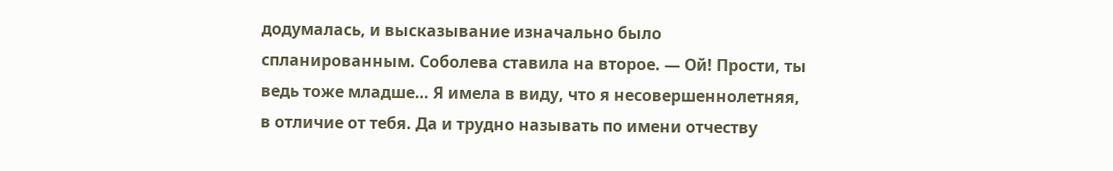додумалась, и высказывание изначально было спланированным. Соболева ставила на второе. — Ой! Прости, ты ведь тоже младше… Я имела в виду, что я несовершеннолетняя, в отличие от тебя. Да и трудно называть по имени отчеству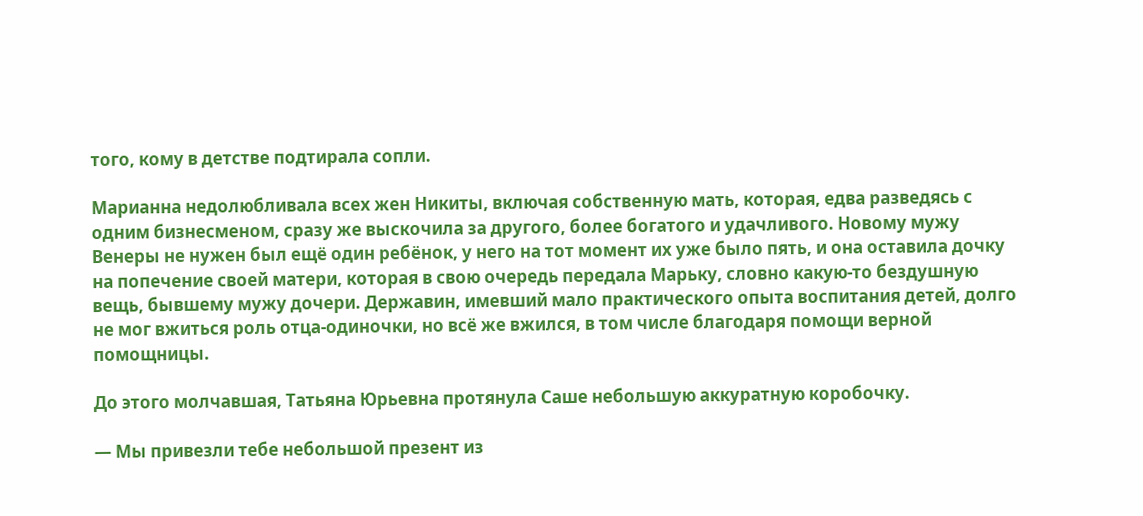того, кому в детстве подтирала сопли.

Марианна недолюбливала всех жен Никиты, включая собственную мать, которая, едва разведясь с одним бизнесменом, сразу же выскочила за другого, более богатого и удачливого. Новому мужу Венеры не нужен был ещё один ребёнок, у него на тот момент их уже было пять, и она оставила дочку на попечение своей матери, которая в свою очередь передала Марьку, словно какую-то бездушную вещь, бывшему мужу дочери. Державин, имевший мало практического опыта воспитания детей, долго не мог вжиться роль отца-одиночки, но всё же вжился, в том числе благодаря помощи верной помощницы.

До этого молчавшая, Татьяна Юрьевна протянула Саше небольшую аккуратную коробочку.

— Мы привезли тебе небольшой презент из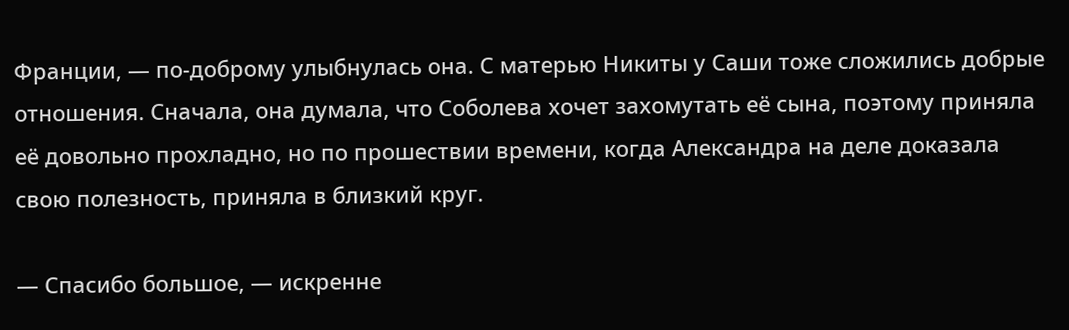Франции, — по-доброму улыбнулась она. С матерью Никиты у Саши тоже сложились добрые отношения. Сначала, она думала, что Соболева хочет захомутать её сына, поэтому приняла её довольно прохладно, но по прошествии времени, когда Александра на деле доказала свою полезность, приняла в близкий круг.

— Спасибо большое, — искренне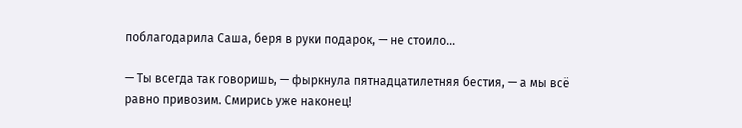поблагодарила Саша, беря в руки подарок, — не стоило…

— Ты всегда так говоришь, — фыркнула пятнадцатилетняя бестия, — а мы всё равно привозим. Смирись уже наконец!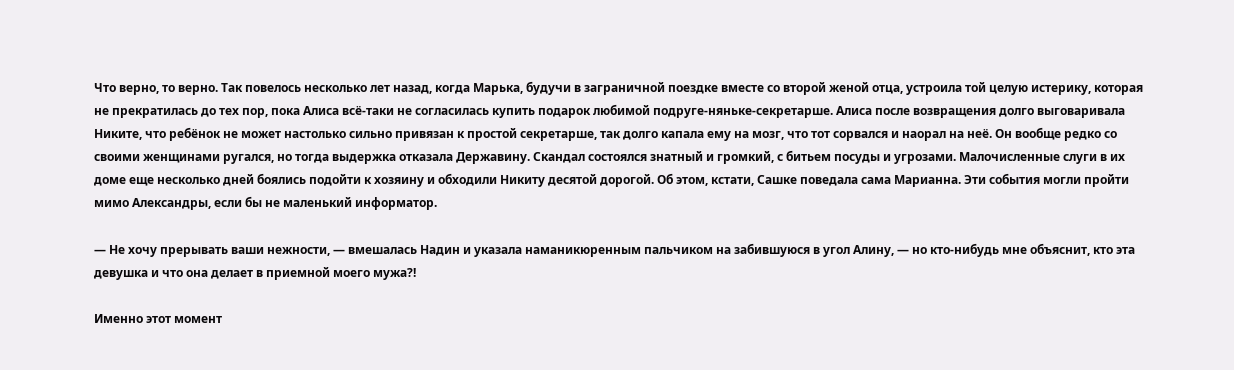Что верно, то верно. Так повелось несколько лет назад, когда Марька, будучи в заграничной поездке вместе со второй женой отца, устроила той целую истерику, которая не прекратилась до тех пор, пока Алиса всё-таки не согласилась купить подарок любимой подруге-няньке-секретарше. Алиса после возвращения долго выговаривала Никите, что ребёнок не может настолько сильно привязан к простой секретарше, так долго капала ему на мозг, что тот сорвался и наорал на неё. Он вообще редко со своими женщинами ругался, но тогда выдержка отказала Державину. Скандал состоялся знатный и громкий, с битьем посуды и угрозами. Малочисленные слуги в их доме еще несколько дней боялись подойти к хозяину и обходили Никиту десятой дорогой. Об этом, кстати, Сашке поведала сама Марианна. Эти события могли пройти мимо Александры, если бы не маленький информатор.

— Не хочу прерывать ваши нежности, — вмешалась Надин и указала наманикюренным пальчиком на забившуюся в угол Алину, — но кто-нибудь мне объяснит, кто эта девушка и что она делает в приемной моего мужа?!

Именно этот момент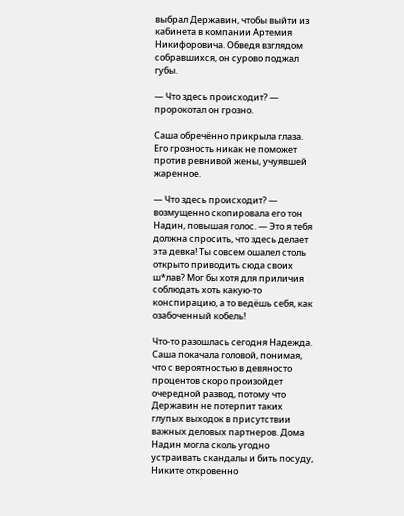выбрал Державин, чтобы выйти из кабинета в компании Артемия Никифоровича. Обведя взглядом собравшихся, он сурово поджал губы.

— Что здесь происходит? — пророкотал он грозно.

Саша обречённо прикрыла глаза. Его грозность никак не поможет против ревнивой жены, учуявшей жаренное.

— Что здесь происходит? — возмущенно скопировала его тон Надин, повышая голос. — Это я тебя должна спросить, что здесь делает эта девка! Ты совсем ошалел столь открыто приводить сюда своих ш*лав? Мог бы хотя для приличия соблюдать хоть какую-то конспирацию, а то ведёшь себя, как озабоченный кобель!

Что-то разошлась сегодня Надежда. Саша покачала головой, понимая, что с вероятностью в девяносто процентов скоро произойдет очередной развод, потому что Державин не потерпит таких глупых выходок в присутствии важных деловых партнеров. Дома Надин могла сколь угодно устраивать скандалы и бить посуду, Никите откровенно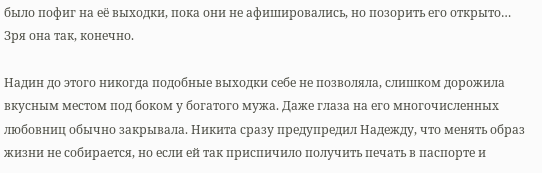было пофиг на её выходки, пока они не афишировались, но позорить его открыто… Зря она так, конечно.

Надин до этого никогда подобные выходки себе не позволяла, слишком дорожила вкусным местом под боком у богатого мужа. Даже глаза на его многочисленных любовниц обычно закрывала. Никита сразу предупредил Надежду, что менять образ жизни не собирается, но если ей так приспичило получить печать в паспорте и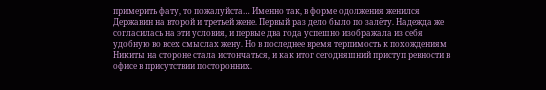примерить фату, то пожалуйста… Именно так, в форме одолжения женился Державин на второй и третьей жене. Первый раз дело было по залёту. Надежда же согласилась на эти условия, и первые два года успешно изображала из себя удобную во всех смыслах жену. Но в последнее время терпимость к похождениям Никиты на стороне стала истончаться, и как итог сегодняшний приступ ревности в офисе в присутствии посторонних.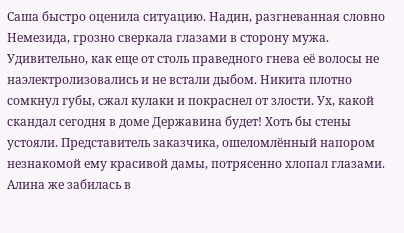Саша быстро оценила ситуацию. Надин, разгневанная словно Немезида, грозно сверкала глазами в сторону мужа. Удивительно, как еще от столь праведного гнева её волосы не наэлектролизовались и не встали дыбом. Никита плотно сомкнул губы, сжал кулаки и покраснел от злости. Ух, какой скандал сегодня в доме Державина будет! Хоть бы стены устояли. Представитель заказчика, ошеломлённый напором незнакомой ему красивой дамы, потрясенно хлопал глазами. Алина же забилась в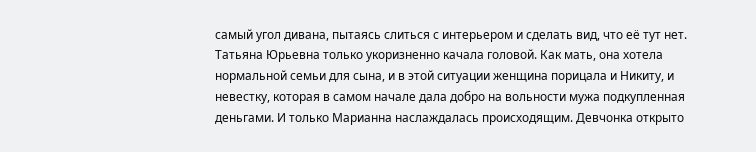самый угол дивана, пытаясь слиться с интерьером и сделать вид, что её тут нет. Татьяна Юрьевна только укоризненно качала головой. Как мать, она хотела нормальной семьи для сына, и в этой ситуации женщина порицала и Никиту, и невестку, которая в самом начале дала добро на вольности мужа подкупленная деньгами. И только Марианна наслаждалась происходящим. Девчонка открыто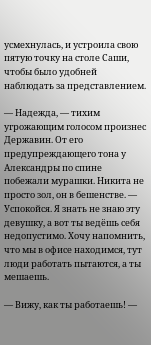усмехнулась, и устроила свою пятую точку на столе Саши, чтобы было удобней наблюдать за представлением.

— Надежда, — тихим угрожающим голосом произнес Державин. От его предупреждающего тона у Александры по спине побежали мурашки. Никита не просто зол, он в бешенстве. — Успокойся. Я знать не знаю эту девушку, а вот ты ведёшь себя недопустимо. Хочу напомнить, что мы в офисе находимся, тут люди работать пытаются, а ты мешаешь.

— Вижу, как ты работаешь! —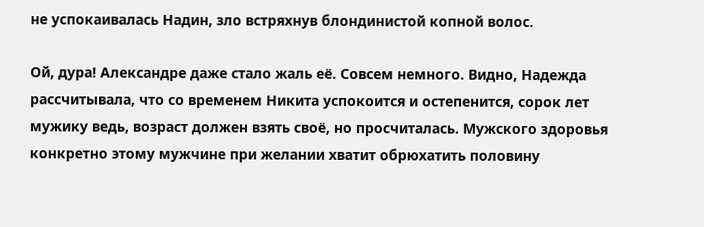не успокаивалась Надин, зло встряхнув блондинистой копной волос.

Ой, дура! Александре даже стало жаль её. Совсем немного. Видно, Надежда рассчитывала, что со временем Никита успокоится и остепенится, сорок лет мужику ведь, возраст должен взять своё, но просчиталась. Мужского здоровья конкретно этому мужчине при желании хватит обрюхатить половину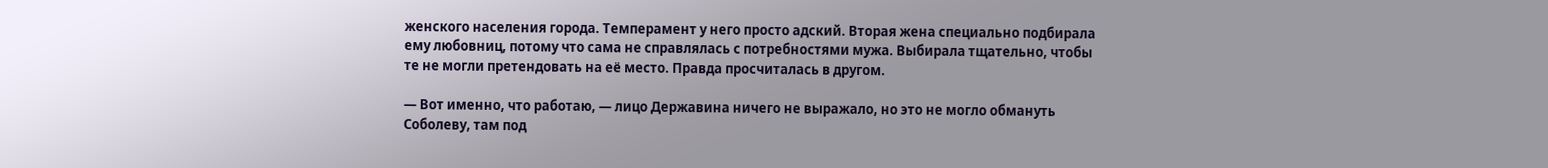женского населения города. Темперамент у него просто адский. Вторая жена специально подбирала ему любовниц, потому что сама не справлялась с потребностями мужа. Выбирала тщательно, чтобы те не могли претендовать на её место. Правда просчиталась в другом.

— Вот именно, что работаю, — лицо Державина ничего не выражало, но это не могло обмануть Соболеву, там под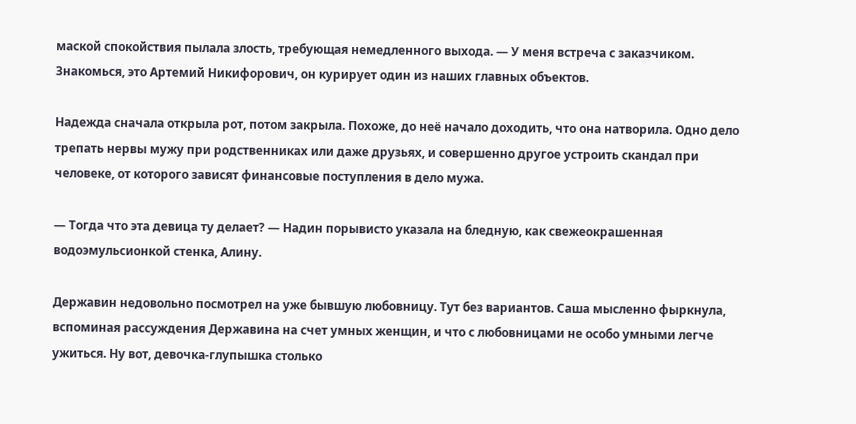маской спокойствия пылала злость, требующая немедленного выхода. — У меня встреча с заказчиком. Знакомься, это Артемий Никифорович, он курирует один из наших главных объектов.

Надежда сначала открыла рот, потом закрыла. Похоже, до неё начало доходить, что она натворила. Одно дело трепать нервы мужу при родственниках или даже друзьях, и совершенно другое устроить скандал при человеке, от которого зависят финансовые поступления в дело мужа.

— Тогда что эта девица ту делает? — Надин порывисто указала на бледную, как свежеокрашенная водоэмульсионкой стенка, Алину.

Державин недовольно посмотрел на уже бывшую любовницу. Тут без вариантов. Саша мысленно фыркнула, вспоминая рассуждения Державина на счет умных женщин, и что с любовницами не особо умными легче ужиться. Ну вот, девочка-глупышка столько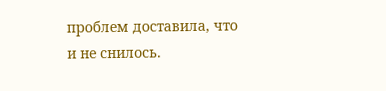проблем доставила, что и не снилось.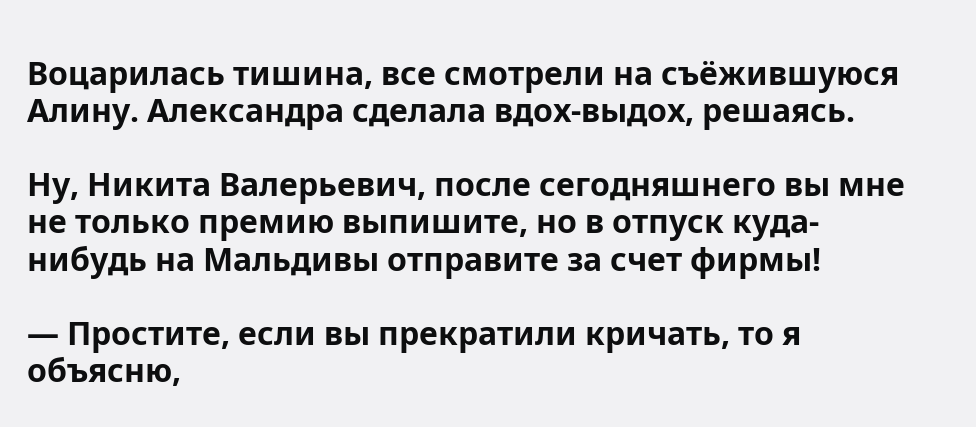Воцарилась тишина, все смотрели на съёжившуюся Алину. Александра сделала вдох-выдох, решаясь.

Ну, Никита Валерьевич, после сегодняшнего вы мне не только премию выпишите, но в отпуск куда-нибудь на Мальдивы отправите за счет фирмы!

— Простите, если вы прекратили кричать, то я объясню,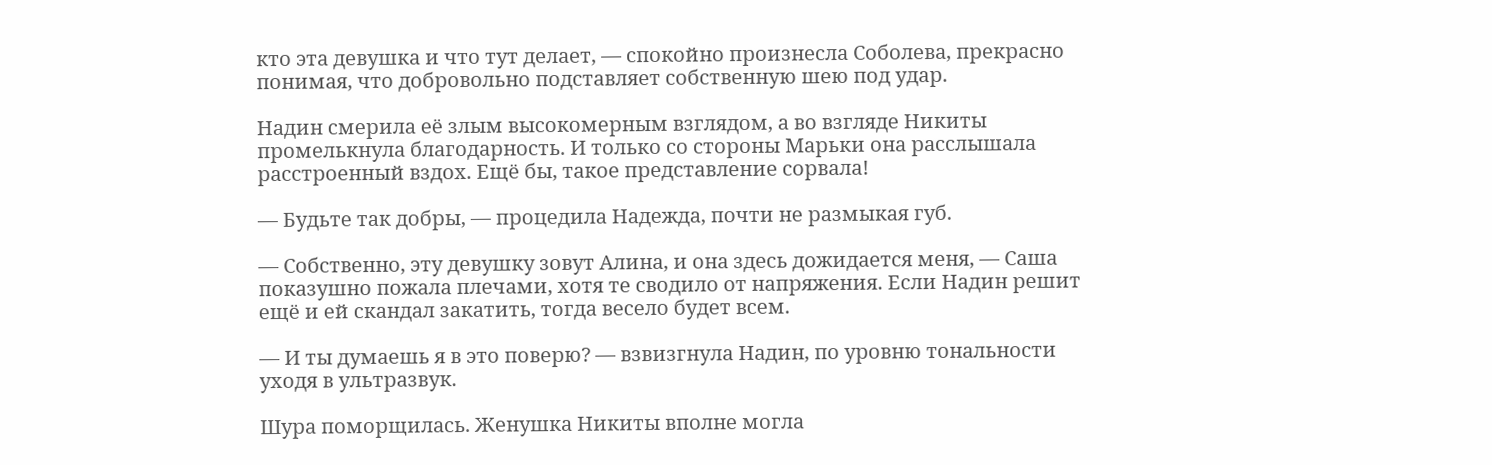кто эта девушка и что тут делает, — спокойно произнесла Соболева, прекрасно понимая, что добровольно подставляет собственную шею под удар.

Надин смерила её злым высокомерным взглядом, а во взгляде Никиты промелькнула благодарность. И только со стороны Марьки она расслышала расстроенный вздох. Ещё бы, такое представление сорвала!

— Будьте так добры, — процедила Надежда, почти не размыкая губ.

— Собственно, эту девушку зовут Алина, и она здесь дожидается меня, — Саша показушно пожала плечами, хотя те сводило от напряжения. Если Надин решит ещё и ей скандал закатить, тогда весело будет всем.

— И ты думаешь я в это поверю? — взвизгнула Надин, по уровню тональности уходя в ультразвук.

Шура поморщилась. Женушка Никиты вполне могла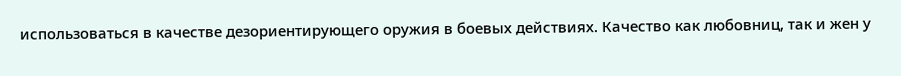использоваться в качестве дезориентирующего оружия в боевых действиях. Качество как любовниц, так и жен у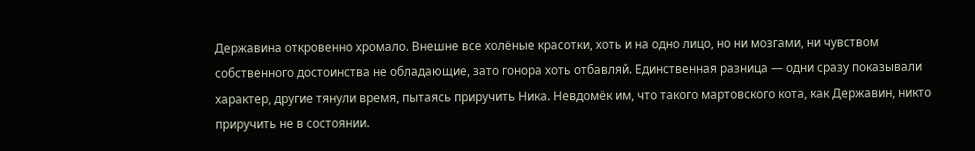Державина откровенно хромало. Внешне все холёные красотки, хоть и на одно лицо, но ни мозгами, ни чувством собственного достоинства не обладающие, зато гонора хоть отбавляй. Единственная разница — одни сразу показывали характер, другие тянули время, пытаясь приручить Ника. Невдомёк им, что такого мартовского кота, как Державин, никто приручить не в состоянии.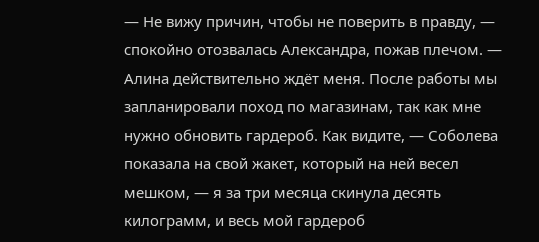— Не вижу причин, чтобы не поверить в правду, — спокойно отозвалась Александра, пожав плечом. — Алина действительно ждёт меня. После работы мы запланировали поход по магазинам, так как мне нужно обновить гардероб. Как видите, — Соболева показала на свой жакет, который на ней весел мешком, — я за три месяца скинула десять килограмм, и весь мой гардероб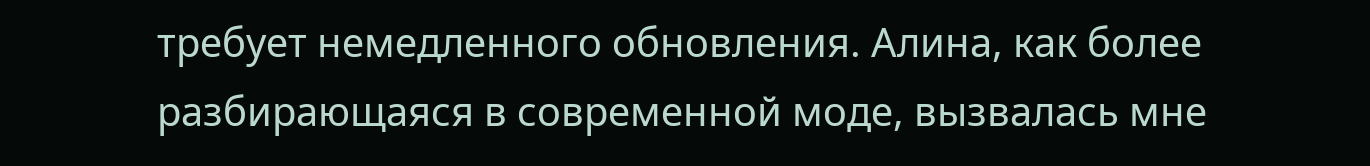требует немедленного обновления. Алина, как более разбирающаяся в современной моде, вызвалась мне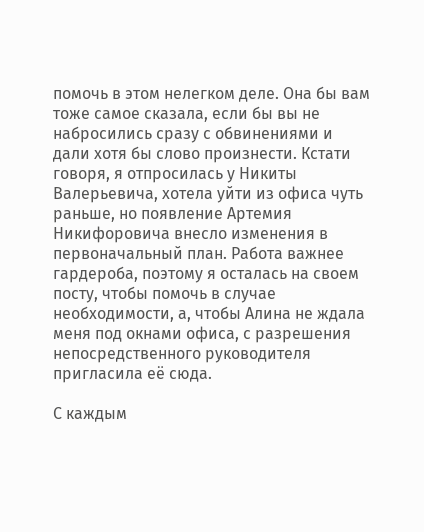помочь в этом нелегком деле. Она бы вам тоже самое сказала, если бы вы не набросились сразу с обвинениями и дали хотя бы слово произнести. Кстати говоря, я отпросилась у Никиты Валерьевича, хотела уйти из офиса чуть раньше, но появление Артемия Никифоровича внесло изменения в первоначальный план. Работа важнее гардероба, поэтому я осталась на своем посту, чтобы помочь в случае необходимости, а, чтобы Алина не ждала меня под окнами офиса, с разрешения непосредственного руководителя пригласила её сюда.

С каждым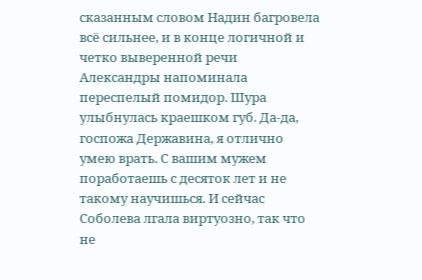сказанным словом Надин багровела всё сильнее, и в конце логичной и четко выверенной речи Александры напоминала переспелый помидор. Шура улыбнулась краешком губ. Да-да, госпожа Державина, я отлично умею врать. С вашим мужем поработаешь с десяток лет и не такому научишься. И сейчас Соболева лгала виртуозно, так что не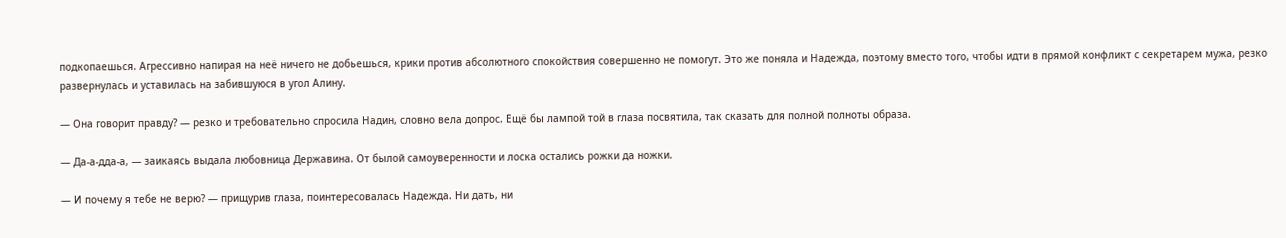подкопаешься. Агрессивно напирая на неё ничего не добьешься, крики против абсолютного спокойствия совершенно не помогут. Это же поняла и Надежда, поэтому вместо того, чтобы идти в прямой конфликт с секретарем мужа, резко развернулась и уставилась на забившуюся в угол Алину.

— Она говорит правду? — резко и требовательно спросила Надин, словно вела допрос. Ещё бы лампой той в глаза посвятила, так сказать для полной полноты образа.

— Да-а-дда-а, — заикаясь выдала любовница Державина. От былой самоуверенности и лоска остались рожки да ножки.

— И почему я тебе не верю? — прищурив глаза, поинтересовалась Надежда. Ни дать, ни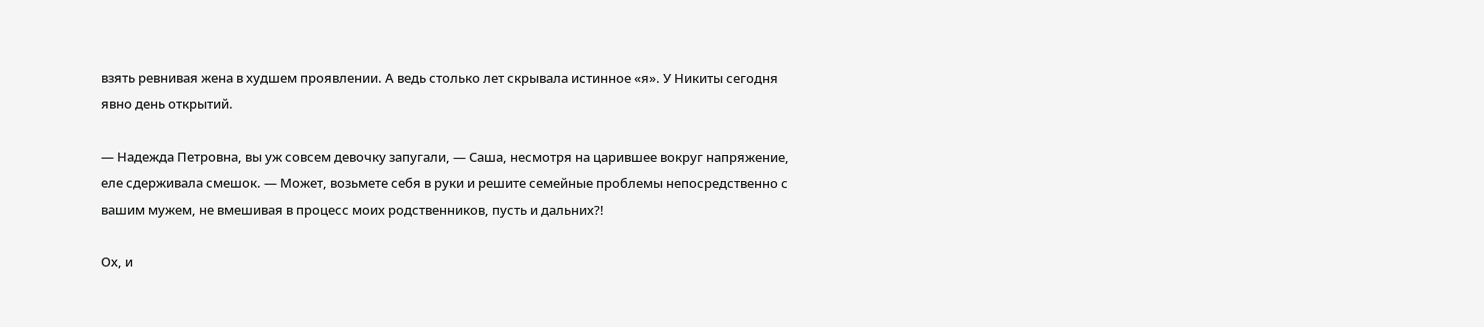взять ревнивая жена в худшем проявлении. А ведь столько лет скрывала истинное «я». У Никиты сегодня явно день открытий.

— Надежда Петровна, вы уж совсем девочку запугали, — Саша, несмотря на царившее вокруг напряжение, еле сдерживала смешок. — Может, возьмете себя в руки и решите семейные проблемы непосредственно с вашим мужем, не вмешивая в процесс моих родственников, пусть и дальних?!

Ох, и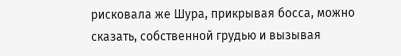рисковала же Шура, прикрывая босса, можно сказать, собственной грудью и вызывая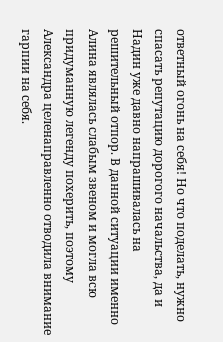ответный огонь на себя! Но что поделать, нужно спасать репутацию дорогого начальства, да и Надин уже давно напрашивалась на решительный отпор. В данной ситуации именно Алина являлась слабым звеном и могла всю придуманную легенду похерить, поэтому Александра целенаправленно отводила внимание гарпии на себя.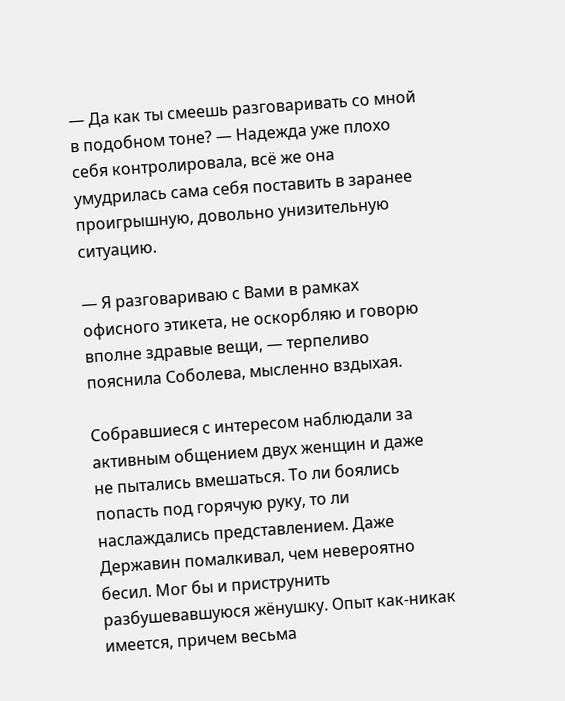— Да как ты смеешь разговаривать со мной в подобном тоне? — Надежда уже плохо себя контролировала, всё же она умудрилась сама себя поставить в заранее проигрышную, довольно унизительную ситуацию.

— Я разговариваю с Вами в рамках офисного этикета, не оскорбляю и говорю вполне здравые вещи, — терпеливо пояснила Соболева, мысленно вздыхая.

Собравшиеся с интересом наблюдали за активным общением двух женщин и даже не пытались вмешаться. То ли боялись попасть под горячую руку, то ли наслаждались представлением. Даже Державин помалкивал, чем невероятно бесил. Мог бы и приструнить разбушевавшуюся жёнушку. Опыт как-никак имеется, причем весьма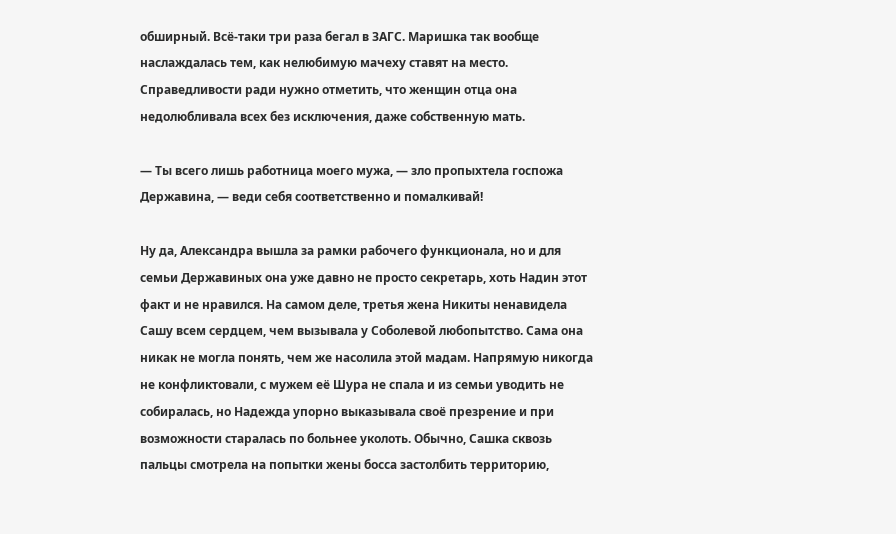обширный. Всё-таки три раза бегал в ЗАГС. Маришка так вообще наслаждалась тем, как нелюбимую мачеху ставят на место. Справедливости ради нужно отметить, что женщин отца она недолюбливала всех без исключения, даже собственную мать.

— Ты всего лишь работница моего мужа, — зло пропыхтела госпожа Державина, — веди себя соответственно и помалкивай!

Ну да, Александра вышла за рамки рабочего функционала, но и для семьи Державиных она уже давно не просто секретарь, хоть Надин этот факт и не нравился. На самом деле, третья жена Никиты ненавидела Сашу всем сердцем, чем вызывала у Соболевой любопытство. Сама она никак не могла понять, чем же насолила этой мадам. Напрямую никогда не конфликтовали, с мужем её Шура не спала и из семьи уводить не собиралась, но Надежда упорно выказывала своё презрение и при возможности старалась по больнее уколоть. Обычно, Сашка сквозь пальцы смотрела на попытки жены босса застолбить территорию,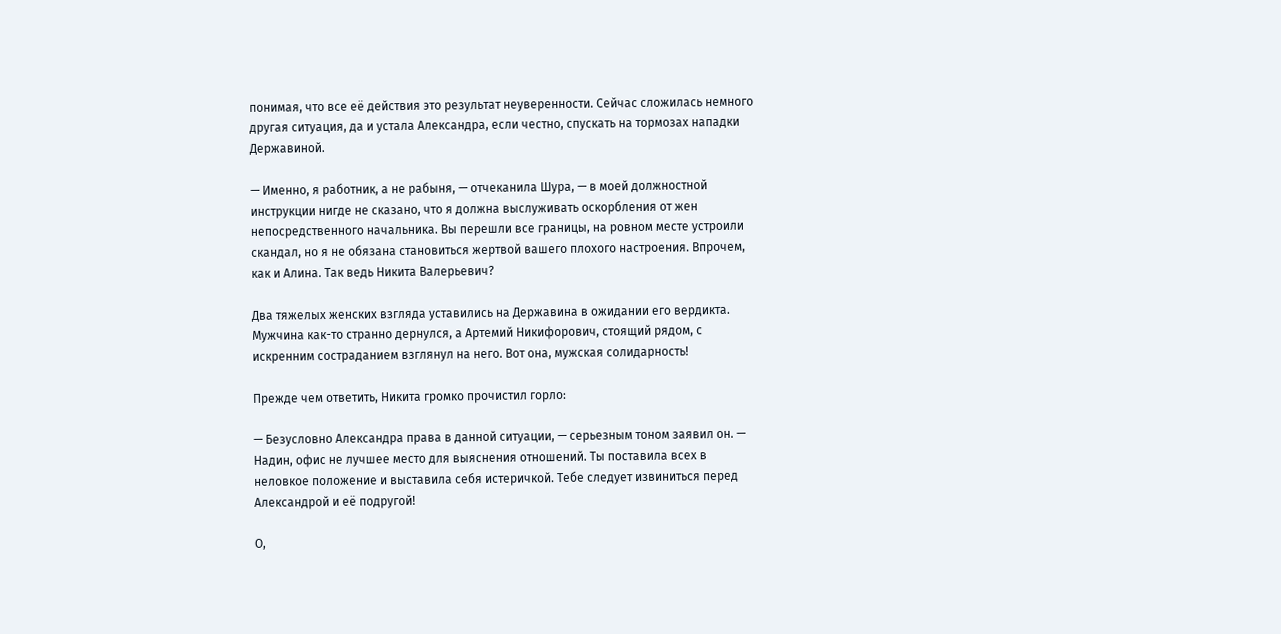понимая, что все её действия это результат неуверенности. Сейчас сложилась немного другая ситуация, да и устала Александра, если честно, спускать на тормозах нападки Державиной.

— Именно, я работник, а не рабыня, — отчеканила Шура, — в моей должностной инструкции нигде не сказано, что я должна выслуживать оскорбления от жен непосредственного начальника. Вы перешли все границы, на ровном месте устроили скандал, но я не обязана становиться жертвой вашего плохого настроения. Впрочем, как и Алина. Так ведь Никита Валерьевич?

Два тяжелых женских взгляда уставились на Державина в ожидании его вердикта. Мужчина как-то странно дернулся, а Артемий Никифорович, стоящий рядом, с искренним состраданием взглянул на него. Вот она, мужская солидарность!

Прежде чем ответить, Никита громко прочистил горло:

— Безусловно Александра права в данной ситуации, — серьезным тоном заявил он. — Надин, офис не лучшее место для выяснения отношений. Ты поставила всех в неловкое положение и выставила себя истеричкой. Тебе следует извиниться перед Александрой и её подругой!

О,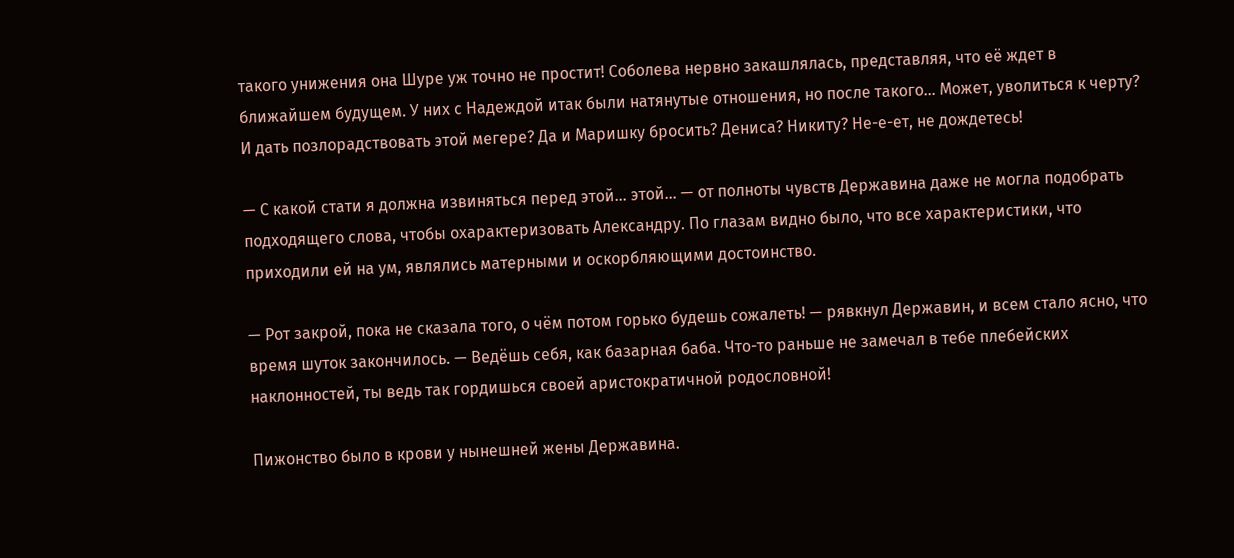такого унижения она Шуре уж точно не простит! Соболева нервно закашлялась, представляя, что её ждет в ближайшем будущем. У них с Надеждой итак были натянутые отношения, но после такого… Может, уволиться к черту? И дать позлорадствовать этой мегере? Да и Маришку бросить? Дениса? Никиту? Не-е-ет, не дождетесь!

— С какой стати я должна извиняться перед этой… этой… — от полноты чувств Державина даже не могла подобрать подходящего слова, чтобы охарактеризовать Александру. По глазам видно было, что все характеристики, что приходили ей на ум, являлись матерными и оскорбляющими достоинство.

— Рот закрой, пока не сказала того, о чём потом горько будешь сожалеть! — рявкнул Державин, и всем стало ясно, что время шуток закончилось. — Ведёшь себя, как базарная баба. Что-то раньше не замечал в тебе плебейских наклонностей, ты ведь так гордишься своей аристократичной родословной!

Пижонство было в крови у нынешней жены Державина.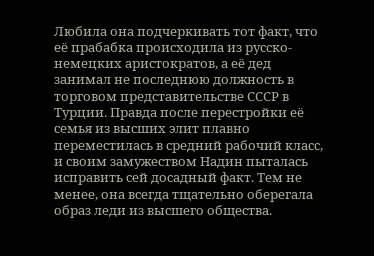Любила она подчеркивать тот факт, что её прабабка происходила из русско-немецких аристократов, а её дед занимал не последнюю должность в торговом представительстве СССР в Турции. Правда после перестройки её семья из высших элит плавно переместилась в средний рабочий класс, и своим замужеством Надин пыталась исправить сей досадный факт. Тем не менее, она всегда тщательно оберегала образ леди из высшего общества.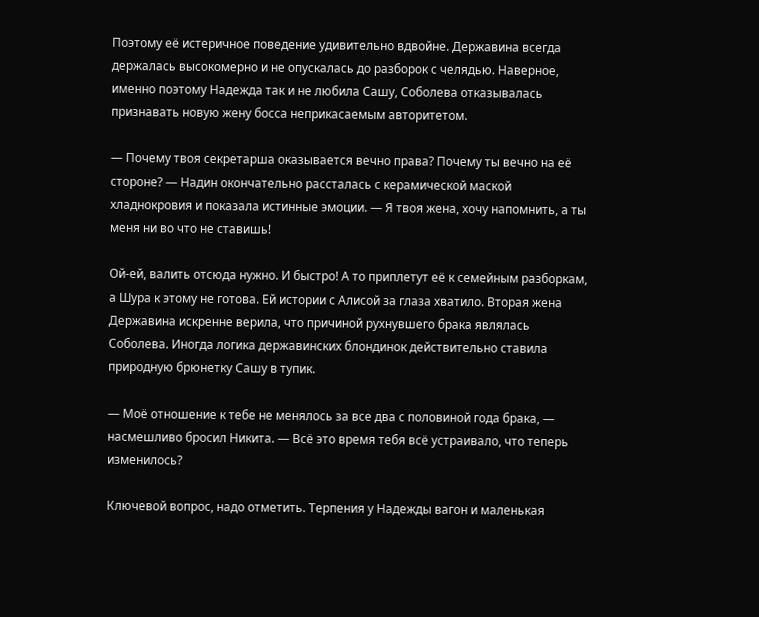Поэтому её истеричное поведение удивительно вдвойне. Державина всегда держалась высокомерно и не опускалась до разборок с челядью. Наверное, именно поэтому Надежда так и не любила Сашу, Соболева отказывалась признавать новую жену босса неприкасаемым авторитетом.

— Почему твоя секретарша оказывается вечно права? Почему ты вечно на её стороне? — Надин окончательно рассталась с керамической маской хладнокровия и показала истинные эмоции. — Я твоя жена, хочу напомнить, а ты меня ни во что не ставишь!

Ой-ей, валить отсюда нужно. И быстро! А то приплетут её к семейным разборкам, а Шура к этому не готова. Ей истории с Алисой за глаза хватило. Вторая жена Державина искренне верила, что причиной рухнувшего брака являлась Соболева. Иногда логика державинских блондинок действительно ставила природную брюнетку Сашу в тупик.

— Моё отношение к тебе не менялось за все два с половиной года брака, — насмешливо бросил Никита. — Всё это время тебя всё устраивало, что теперь изменилось?

Ключевой вопрос, надо отметить. Терпения у Надежды вагон и маленькая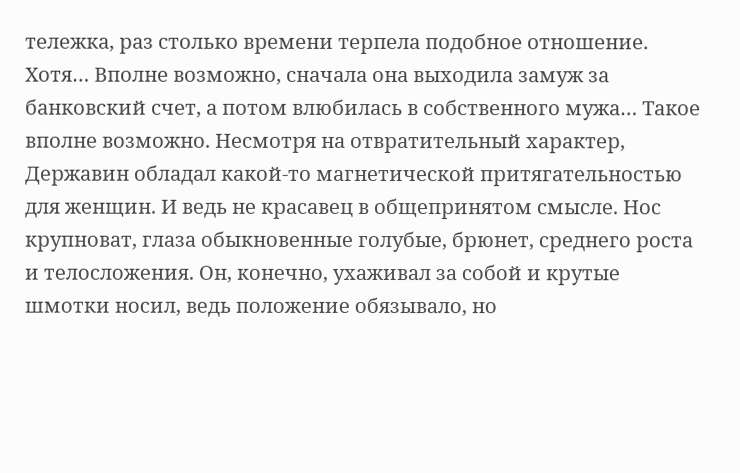тележка, раз столько времени терпела подобное отношение. Хотя… Вполне возможно, сначала она выходила замуж за банковский счет, а потом влюбилась в собственного мужа… Такое вполне возможно. Несмотря на отвратительный характер, Державин обладал какой-то магнетической притягательностью для женщин. И ведь не красавец в общепринятом смысле. Нос крупноват, глаза обыкновенные голубые, брюнет, среднего роста и телосложения. Он, конечно, ухаживал за собой и крутые шмотки носил, ведь положение обязывало, но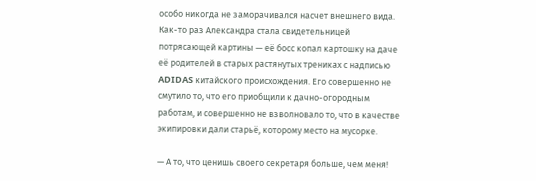особо никогда не заморачивался насчет внешнего вида. Как-то раз Александра стала свидетельницей потрясающей картины — её босс копал картошку на даче её родителей в старых растянутых трениках с надписью ADIDAS китайского происхождения. Его совершенно не смутило то, что его приобщили к дачно-огородным работам, и совершенно не взволновало то, что в качестве экипировки дали старьё, которому место на мусорке.

— А то, что ценишь своего секретаря больше, чем меня!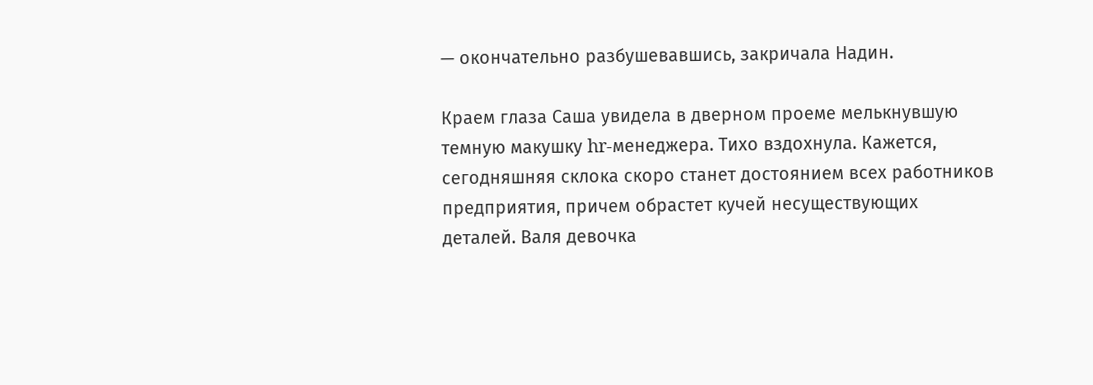— окончательно разбушевавшись, закричала Надин.

Краем глаза Саша увидела в дверном проеме мелькнувшую темную макушку hr-менеджера. Тихо вздохнула. Кажется, сегодняшняя склока скоро станет достоянием всех работников предприятия, причем обрастет кучей несуществующих деталей. Валя девочка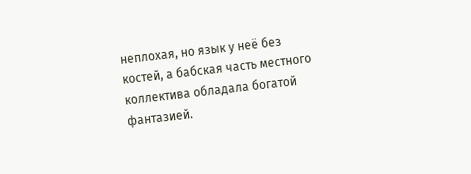неплохая, но язык у неё без костей, а бабская часть местного коллектива обладала богатой фантазией.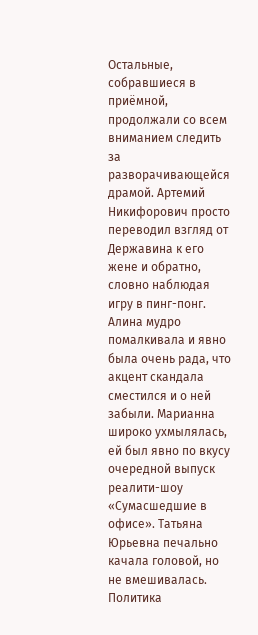Остальные, собравшиеся в приёмной, продолжали со всем вниманием следить за разворачивающейся драмой. Артемий Никифорович просто переводил взгляд от Державина к его жене и обратно, словно наблюдая игру в пинг-понг. Алина мудро помалкивала и явно была очень рада, что акцент скандала сместился и о ней забыли. Марианна широко ухмылялась, ей был явно по вкусу очередной выпуск реалити-шоу «Сумасшедшие в офисе». Татьяна Юрьевна печально качала головой, но не вмешивалась. Политика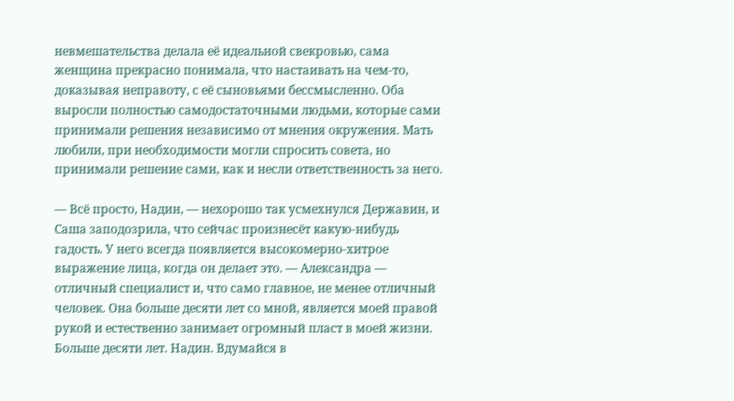невмешательства делала её идеальной свекровью, сама женщина прекрасно понимала, что настаивать на чем-то, доказывая неправоту, с её сыновьями бессмысленно. Оба выросли полностью самодостаточными людьми, которые сами принимали решения независимо от мнения окружения. Мать любили, при необходимости могли спросить совета, но принимали решение сами, как и несли ответственность за него.

— Всё просто, Надин, — нехорошо так усмехнулся Державин, и Саша заподозрила, что сейчас произнесёт какую-нибудь гадость. У него всегда появляется высокомерно-хитрое выражение лица, когда он делает это. — Александра — отличный специалист и, что само главное, не менее отличный человек. Она больше десяти лет со мной, является моей правой рукой и естественно занимает огромный пласт в моей жизни. Больше десяти лет. Надин. Вдумайся в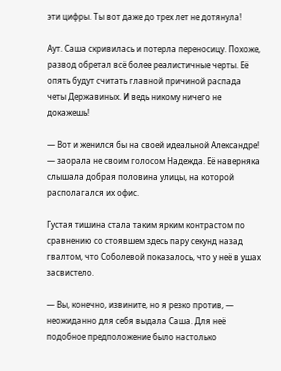эти цифры. Ты вот даже до трех лет не дотянула!

Аут. Саша скривилась и потерла переносицу. Похоже, развод обретал всё более реалистичные черты. Её опять будут считать главной причиной распада четы Державиных. И ведь никому ничего не докажешь!

— Вот и женился бы на своей идеальной Александре! — заорала не своим голосом Надежда. Её наверняка слышала добрая половина улицы, на которой располагался их офис.

Густая тишина стала таким ярким контрастом по сравнению со стоявшем здесь пару секунд назад гвалтом, что Соболевой показалось, что у неё в ушах засвистело.

— Вы, конечно, извините, но я резко против, — неожиданно для себя выдала Саша. Для неё подобное предположение было настолько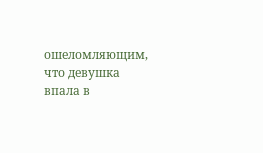ошеломляющим, что девушка впала в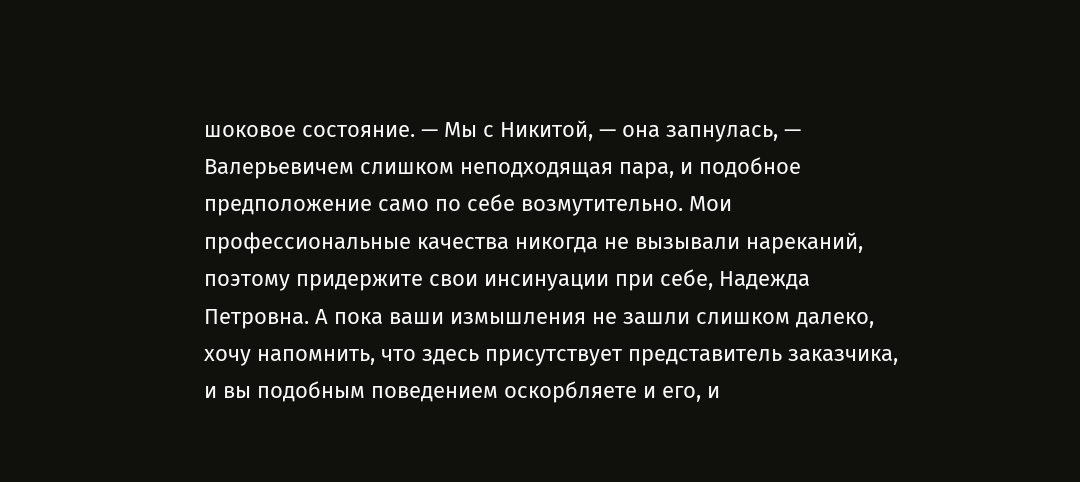шоковое состояние. — Мы с Никитой, — она запнулась, — Валерьевичем слишком неподходящая пара, и подобное предположение само по себе возмутительно. Мои профессиональные качества никогда не вызывали нареканий, поэтому придержите свои инсинуации при себе, Надежда Петровна. А пока ваши измышления не зашли слишком далеко, хочу напомнить, что здесь присутствует представитель заказчика, и вы подобным поведением оскорбляете и его, и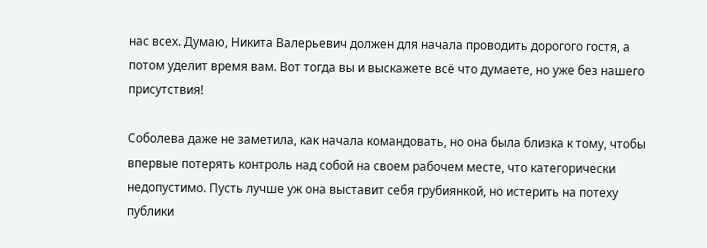нас всех. Думаю, Никита Валерьевич должен для начала проводить дорогого гостя, а потом уделит время вам. Вот тогда вы и выскажете всё что думаете, но уже без нашего присутствия!

Соболева даже не заметила, как начала командовать, но она была близка к тому, чтобы впервые потерять контроль над собой на своем рабочем месте, что категорически недопустимо. Пусть лучше уж она выставит себя грубиянкой, но истерить на потеху публики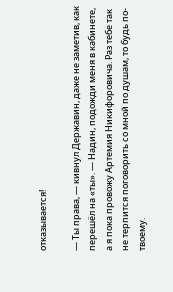отказывается!

— Ты права, — кивнул Державин, даже не заметив, как перешёл на «ты». — Надин, подожди меня в кабинете, а я пока провожу Артемия Никифоровича. Раз тебе так не терпится поговорить со мной по душам, то будь по-твоему.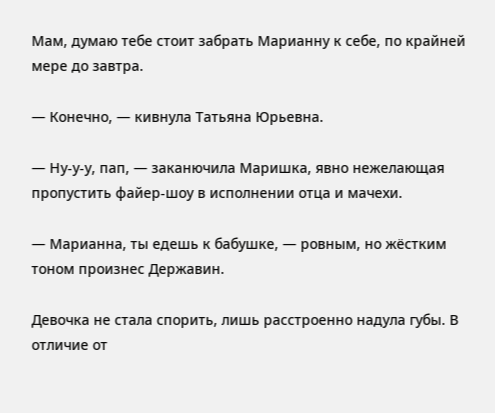Мам, думаю тебе стоит забрать Марианну к себе, по крайней мере до завтра.

— Конечно, — кивнула Татьяна Юрьевна.

— Ну-у-у, пап, — заканючила Маришка, явно нежелающая пропустить файер-шоу в исполнении отца и мачехи.

— Марианна, ты едешь к бабушке, — ровным, но жёстким тоном произнес Державин.

Девочка не стала спорить, лишь расстроенно надула губы. В отличие от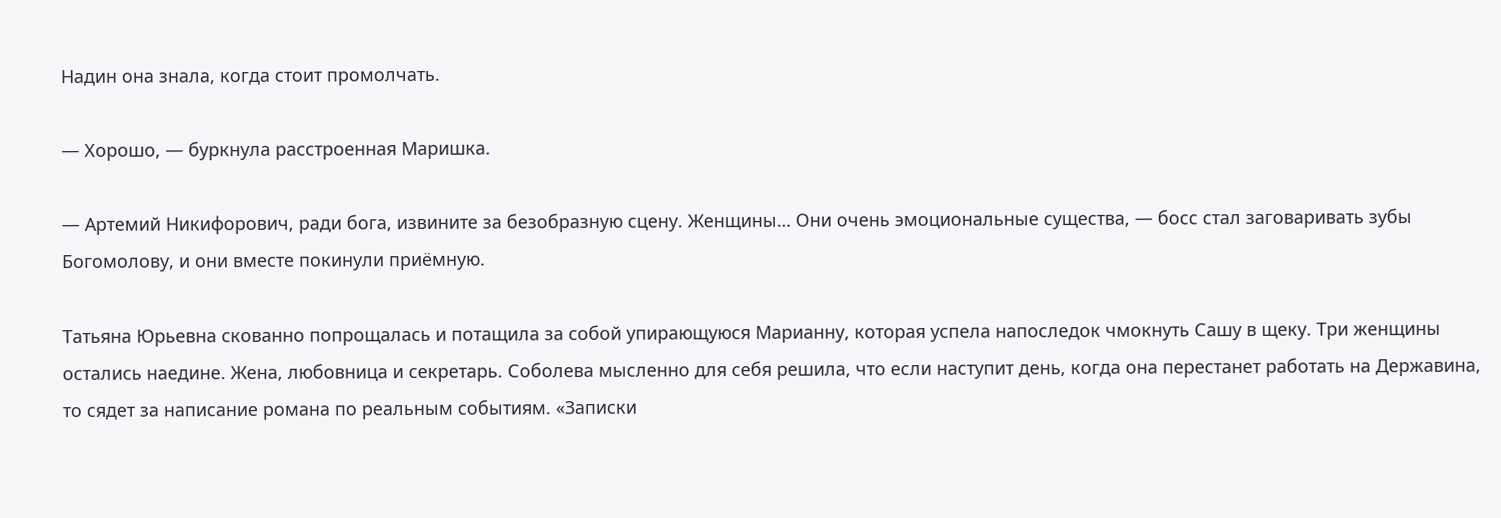Надин она знала, когда стоит промолчать.

— Хорошо, — буркнула расстроенная Маришка.

— Артемий Никифорович, ради бога, извините за безобразную сцену. Женщины… Они очень эмоциональные существа, — босс стал заговаривать зубы Богомолову, и они вместе покинули приёмную.

Татьяна Юрьевна скованно попрощалась и потащила за собой упирающуюся Марианну, которая успела напоследок чмокнуть Сашу в щеку. Три женщины остались наедине. Жена, любовница и секретарь. Соболева мысленно для себя решила, что если наступит день, когда она перестанет работать на Державина, то сядет за написание романа по реальным событиям. «Записки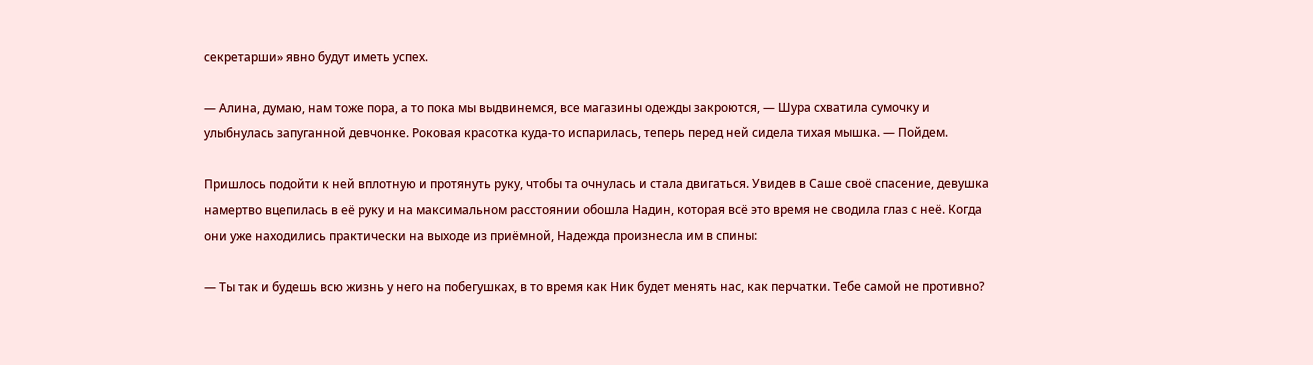секретарши» явно будут иметь успех.

— Алина, думаю, нам тоже пора, а то пока мы выдвинемся, все магазины одежды закроются, — Шура схватила сумочку и улыбнулась запуганной девчонке. Роковая красотка куда-то испарилась, теперь перед ней сидела тихая мышка. — Пойдем.

Пришлось подойти к ней вплотную и протянуть руку, чтобы та очнулась и стала двигаться. Увидев в Саше своё спасение, девушка намертво вцепилась в её руку и на максимальном расстоянии обошла Надин, которая всё это время не сводила глаз с неё. Когда они уже находились практически на выходе из приёмной, Надежда произнесла им в спины:

— Ты так и будешь всю жизнь у него на побегушках, в то время как Ник будет менять нас, как перчатки. Тебе самой не противно?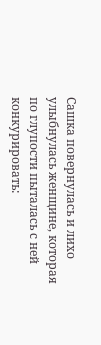Сашка повернулась и лихо улыбнулась женщине, которая по глупости пыталась с ней конкурировать: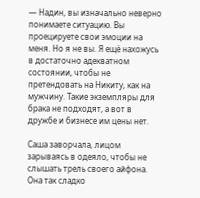— Надин, вы изначально неверно понимаете ситуацию. Вы проецируете свои эмоции на меня. Но я не вы. Я ещё нахожусь в достаточно адекватном состоянии, чтобы не претендовать на Никиту, как на мужчину. Такие экземпляры для брака не подходят, а вот в дружбе и бизнесе им цены нет.

Саша заворчала, лицом зарываясь в одеяло, чтобы не слышать трель своего айфона. Она так сладко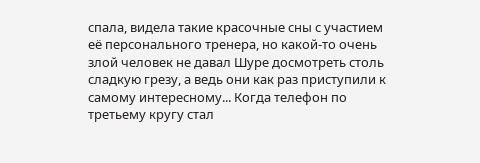спала, видела такие красочные сны с участием её персонального тренера, но какой-то очень злой человек не давал Шуре досмотреть столь сладкую грезу, а ведь они как раз приступили к самому интересному... Когда телефон по третьему кругу стал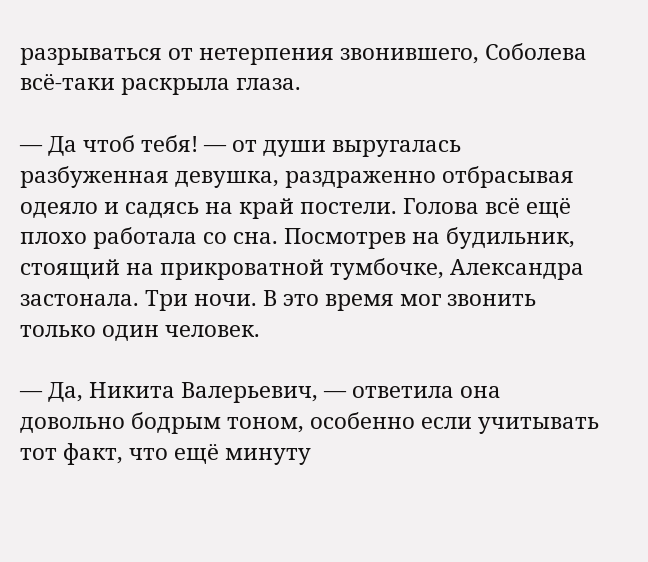разрываться от нетерпения звонившего, Соболева всё-таки раскрыла глаза.

— Да чтоб тебя! — от души выругалась разбуженная девушка, раздраженно отбрасывая одеяло и садясь на край постели. Голова всё ещё плохо работала со сна. Посмотрев на будильник, стоящий на прикроватной тумбочке, Александра застонала. Три ночи. В это время мог звонить только один человек.

— Да, Никита Валерьевич, — ответила она довольно бодрым тоном, особенно если учитывать тот факт, что ещё минуту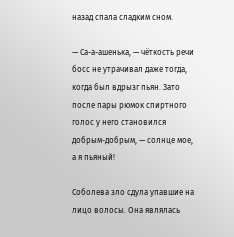назад спала сладким сном.

— Са-а-ашенька, — чёткость речи босс не утрачивал даже тогда, когда был вдрызг пьян. Зато после пары рюмок спиртного голос у него становился добрым-добрым, — солнце мое, а я пьяный!

Соболева зло сдула упавшие на лицо волосы. Она являлась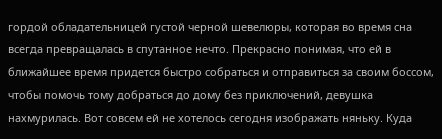гордой обладательницей густой черной шевелюры, которая во время сна всегда превращалась в спутанное нечто. Прекрасно понимая, что ей в ближайшее время придется быстро собраться и отправиться за своим боссом, чтобы помочь тому добраться до дому без приключений, девушка нахмурилась. Вот совсем ей не хотелось сегодня изображать няньку. Куда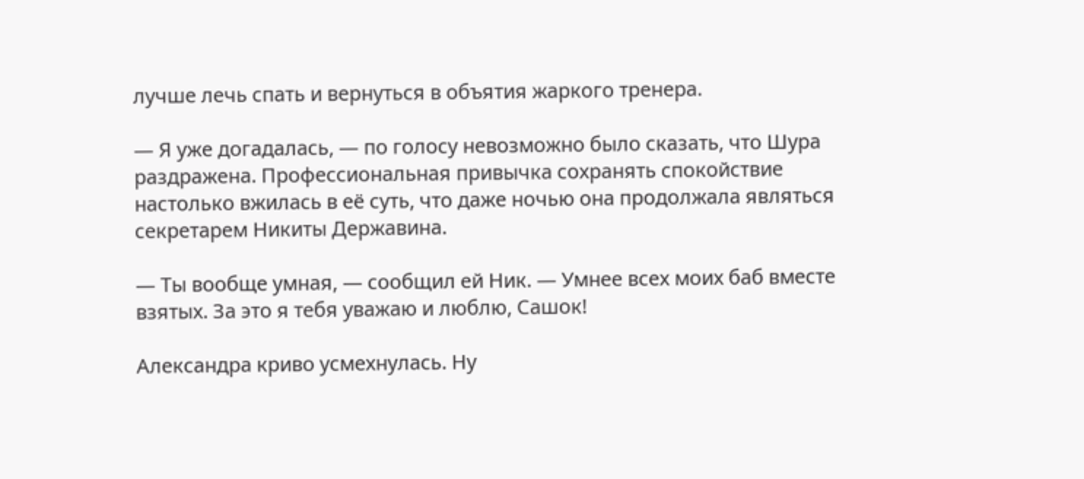лучше лечь спать и вернуться в объятия жаркого тренера.

— Я уже догадалась, — по голосу невозможно было сказать, что Шура раздражена. Профессиональная привычка сохранять спокойствие настолько вжилась в её суть, что даже ночью она продолжала являться секретарем Никиты Державина.

— Ты вообще умная, — сообщил ей Ник. — Умнее всех моих баб вместе взятых. За это я тебя уважаю и люблю, Сашок!

Александра криво усмехнулась. Ну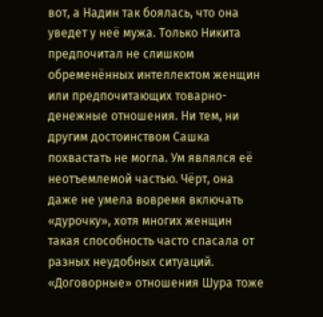вот, а Надин так боялась, что она уведет у неё мужа. Только Никита предпочитал не слишком обременённых интеллектом женщин или предпочитающих товарно-денежные отношения. Ни тем, ни другим достоинством Сашка похвастать не могла. Ум являлся её неотъемлемой частью. Чёрт, она даже не умела вовремя включать «дурочку», хотя многих женщин такая способность часто спасала от разных неудобных ситуаций. «Договорные» отношения Шура тоже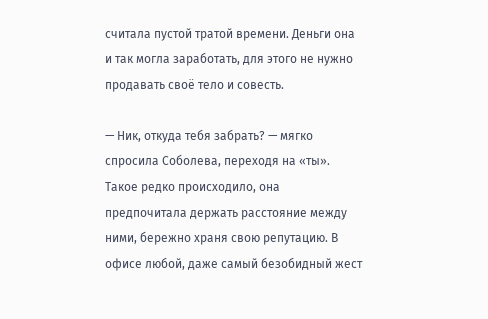считала пустой тратой времени. Деньги она и так могла заработать, для этого не нужно продавать своё тело и совесть.

— Ник, откуда тебя забрать? — мягко спросила Соболева, переходя на «ты». Такое редко происходило, она предпочитала держать расстояние между ними, бережно храня свою репутацию. В офисе любой, даже самый безобидный жест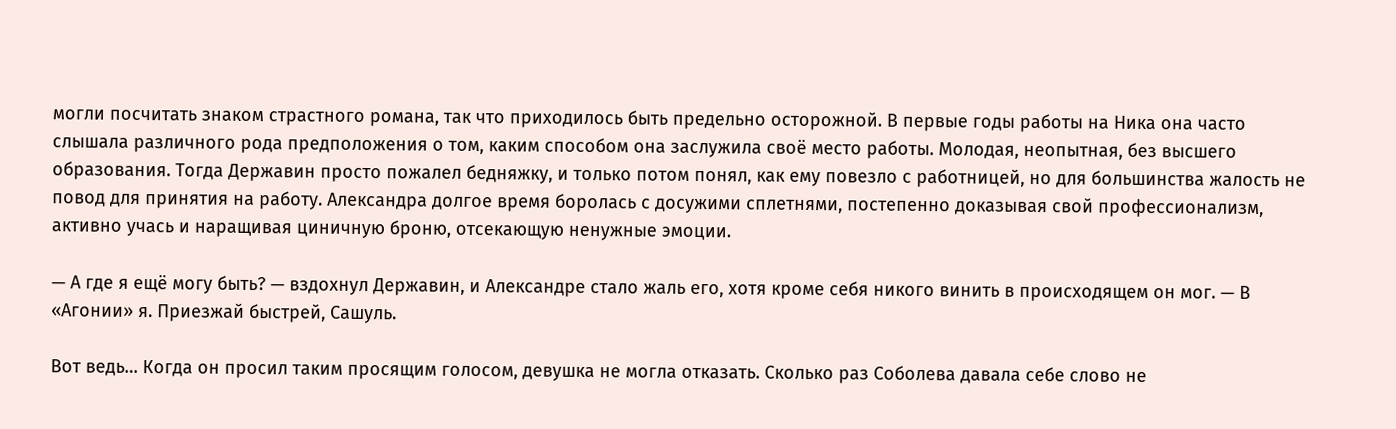могли посчитать знаком страстного романа, так что приходилось быть предельно осторожной. В первые годы работы на Ника она часто слышала различного рода предположения о том, каким способом она заслужила своё место работы. Молодая, неопытная, без высшего образования. Тогда Державин просто пожалел бедняжку, и только потом понял, как ему повезло с работницей, но для большинства жалость не повод для принятия на работу. Александра долгое время боролась с досужими сплетнями, постепенно доказывая свой профессионализм, активно учась и наращивая циничную броню, отсекающую ненужные эмоции.

— А где я ещё могу быть? — вздохнул Державин, и Александре стало жаль его, хотя кроме себя никого винить в происходящем он мог. — В «Агонии» я. Приезжай быстрей, Сашуль.

Вот ведь… Когда он просил таким просящим голосом, девушка не могла отказать. Сколько раз Соболева давала себе слово не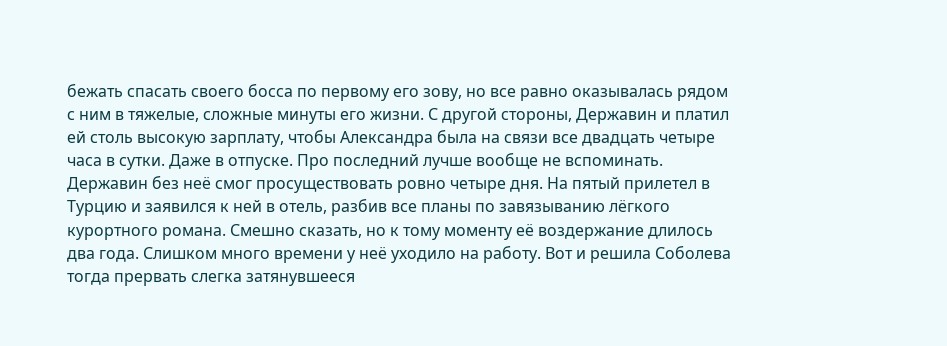бежать спасать своего босса по первому его зову, но все равно оказывалась рядом с ним в тяжелые, сложные минуты его жизни. С другой стороны, Державин и платил ей столь высокую зарплату, чтобы Александра была на связи все двадцать четыре часа в сутки. Даже в отпуске. Про последний лучше вообще не вспоминать. Державин без неё смог просуществовать ровно четыре дня. На пятый прилетел в Турцию и заявился к ней в отель, разбив все планы по завязыванию лёгкого курортного романа. Смешно сказать, но к тому моменту её воздержание длилось два года. Слишком много времени у неё уходило на работу. Вот и решила Соболева тогда прервать слегка затянувшееся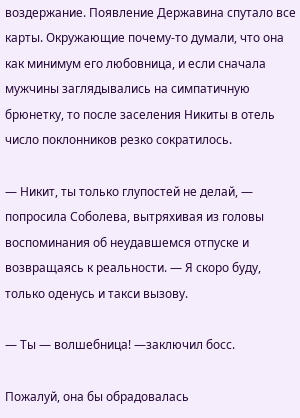воздержание. Появление Державина спутало все карты. Окружающие почему-то думали, что она как минимум его любовница, и если сначала мужчины заглядывались на симпатичную брюнетку, то после заселения Никиты в отель число поклонников резко сократилось.

— Никит, ты только глупостей не делай, — попросила Соболева, вытряхивая из головы воспоминания об неудавшемся отпуске и возвращаясь к реальности. — Я скоро буду, только оденусь и такси вызову.

— Ты — волшебница! —заключил босс.

Пожалуй, она бы обрадовалась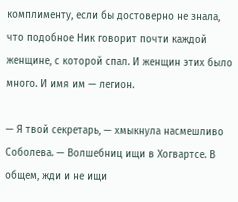комплименту, если бы достоверно не знала, что подобное Ник говорит почти каждой женщине, с которой спал. И женщин этих было много. И имя им — легион.

— Я твой секретарь, — хмыкнула насмешливо Соболева. — Волшебниц ищи в Хогвартсе. В общем, жди и не ищи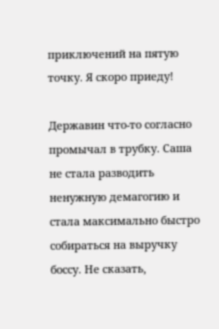приключений на пятую точку. Я скоро приеду!

Державин что-то согласно промычал в трубку. Саша не стала разводить ненужную демагогию и стала максимально быстро собираться на выручку боссу. Не сказать,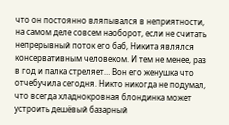что он постоянно вляпывался в неприятности, на самом деле совсем наоборот, если не считать непрерывный поток его баб, Никита являлся консервативным человеком. И тем не менее, раз в год и палка стреляет… Вон его женушка что отчебучила сегодня. Никто никогда не подумал, что всегда хладнокровная блондинка может устроить дешёвый базарный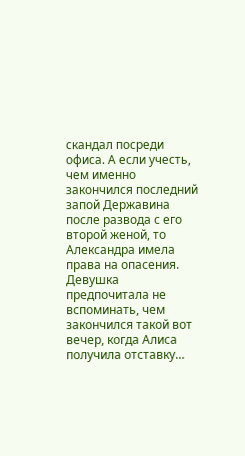скандал посреди офиса. А если учесть, чем именно закончился последний запой Державина после развода с его второй женой, то Александра имела права на опасения. Девушка предпочитала не вспоминать, чем закончился такой вот вечер, когда Алиса получила отставку…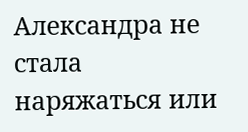Александра не стала наряжаться или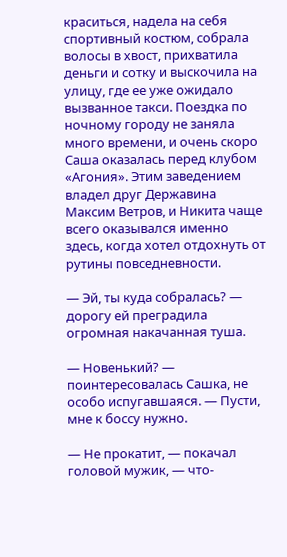краситься, надела на себя спортивный костюм, собрала волосы в хвост, прихватила деньги и сотку и выскочила на улицу, где ее уже ожидало вызванное такси. Поездка по ночному городу не заняла много времени, и очень скоро Саша оказалась перед клубом «Агония». Этим заведением владел друг Державина Максим Ветров, и Никита чаще всего оказывался именно здесь, когда хотел отдохнуть от рутины повседневности.

— Эй, ты куда собралась? — дорогу ей преградила огромная накачанная туша.

— Новенький? — поинтересовалась Сашка, не особо испугавшаяся. — Пусти, мне к боссу нужно.

— Не прокатит, — покачал головой мужик, — что-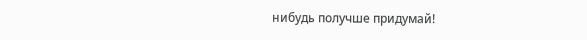нибудь получше придумай!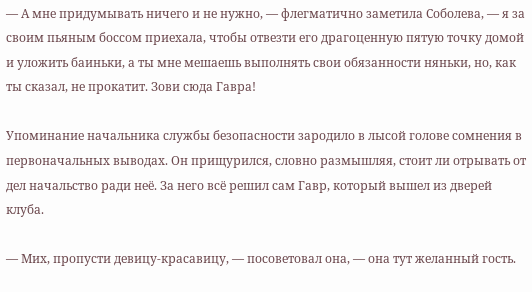— А мне придумывать ничего и не нужно, — флегматично заметила Соболева, — я за своим пьяным боссом приехала, чтобы отвезти его драгоценную пятую точку домой и уложить баиньки, а ты мне мешаешь выполнять свои обязанности няньки, но, как ты сказал, не прокатит. Зови сюда Гавра!

Упоминание начальника службы безопасности зародило в лысой голове сомнения в первоначальных выводах. Он прищурился, словно размышляя, стоит ли отрывать от дел начальство ради неё. За него всё решил сам Гавр, который вышел из дверей клуба.

— Мих, пропусти девицу-красавицу, — посоветовал она, — она тут желанный гость.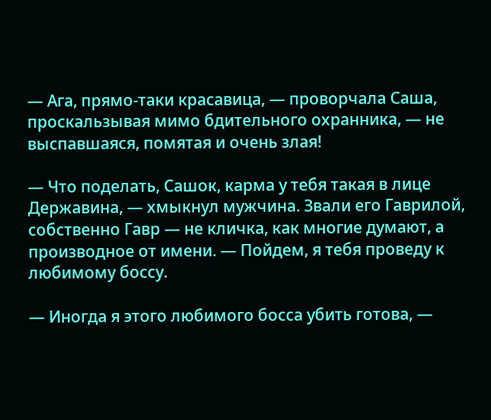— Ага, прямо-таки красавица, — проворчала Саша, проскальзывая мимо бдительного охранника, — не выспавшаяся, помятая и очень злая!

— Что поделать, Сашок, карма у тебя такая в лице Державина, — хмыкнул мужчина. Звали его Гаврилой, собственно Гавр — не кличка, как многие думают, а производное от имени. — Пойдем, я тебя проведу к любимому боссу.

— Иногда я этого любимого босса убить готова, —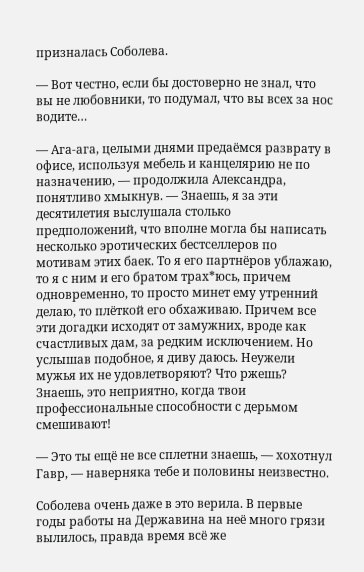призналась Соболева.

— Вот честно, если бы достоверно не знал, что вы не любовники, то подумал, что вы всех за нос водите…

— Ага-ага, целыми днями предаёмся разврату в офисе, используя мебель и канцелярию не по назначению, — продолжила Александра, понятливо хмыкнув. — Знаешь, я за эти десятилетия выслушала столько предположений, что вполне могла бы написать несколько эротических бестселлеров по мотивам этих баек. То я его партнёров ублажаю, то я с ним и его братом трах*юсь, причем одновременно, то просто минет ему утренний делаю, то плёткой его обхаживаю. Причем все эти догадки исходят от замужних, вроде как счастливых дам, за редким исключением. Но услышав подобное, я диву даюсь. Неужели мужья их не удовлетворяют? Что ржешь? Знаешь, это неприятно, когда твои профессиональные способности с дерьмом смешивают!

— Это ты ещё не все сплетни знаешь, — хохотнул Гавр, — наверняка тебе и половины неизвестно.

Соболева очень даже в это верила. В первые годы работы на Державина на неё много грязи вылилось, правда время всё же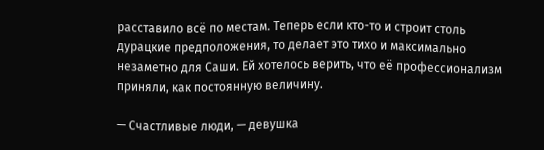расставило всё по местам. Теперь если кто-то и строит столь дурацкие предположения, то делает это тихо и максимально незаметно для Саши. Ей хотелось верить, что её профессионализм приняли, как постоянную величину.

— Счастливые люди, — девушка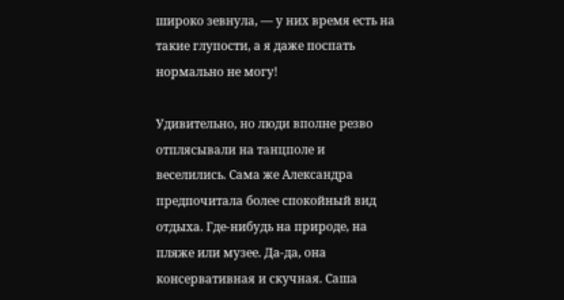широко зевнула, — у них время есть на такие глупости, а я даже поспать нормально не могу!

Удивительно, но люди вполне резво отплясывали на танцполе и веселились. Сама же Александра предпочитала более спокойный вид отдыха. Где-нибудь на природе, на пляже или музее. Да-да, она консервативная и скучная. Саша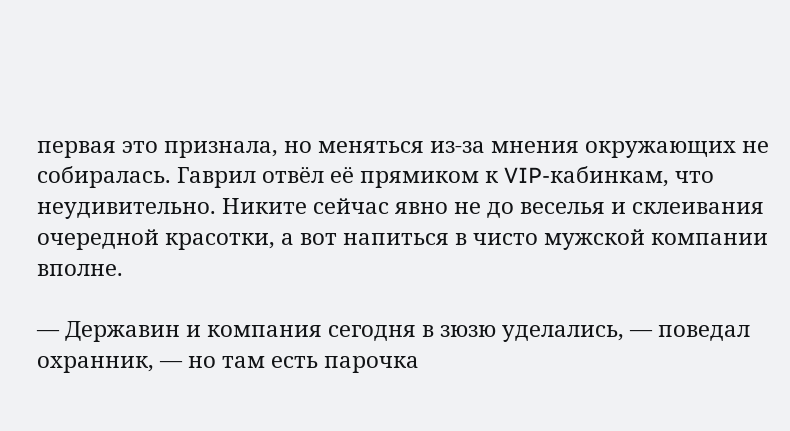первая это признала, но меняться из-за мнения окружающих не собиралась. Гаврил отвёл её прямиком к VIP-кабинкам, что неудивительно. Никите сейчас явно не до веселья и склеивания очередной красотки, а вот напиться в чисто мужской компании вполне.

— Державин и компания сегодня в зюзю уделались, — поведал охранник, — но там есть парочка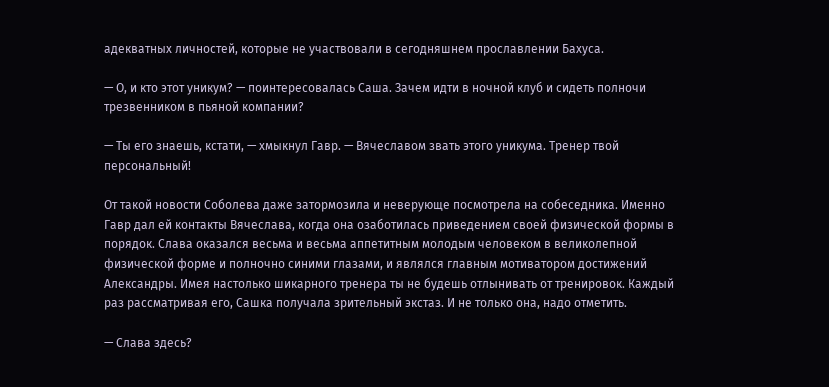адекватных личностей, которые не участвовали в сегодняшнем прославлении Бахуса.

— О, и кто этот уникум? — поинтересовалась Саша. Зачем идти в ночной клуб и сидеть полночи трезвенником в пьяной компании?

— Ты его знаешь, кстати, — хмыкнул Гавр. — Вячеславом звать этого уникума. Тренер твой персональный!

От такой новости Соболева даже затормозила и неверующе посмотрела на собеседника. Именно Гавр дал ей контакты Вячеслава, когда она озаботилась приведением своей физической формы в порядок. Слава оказался весьма и весьма аппетитным молодым человеком в великолепной физической форме и полночно синими глазами, и являлся главным мотиватором достижений Александры. Имея настолько шикарного тренера ты не будешь отлынивать от тренировок. Каждый раз рассматривая его, Сашка получала зрительный экстаз. И не только она, надо отметить.

— Слава здесь?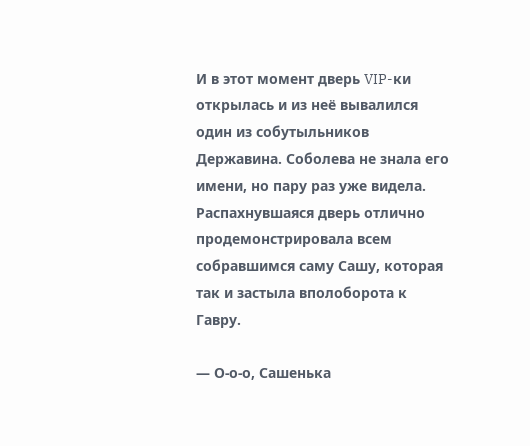И в этот момент дверь VIP-ки открылась и из неё вывалился один из собутыльников Державина. Соболева не знала его имени, но пару раз уже видела. Распахнувшаяся дверь отлично продемонстрировала всем собравшимся саму Сашу, которая так и застыла вполоборота к Гавру.

— О-о-о, Сашенька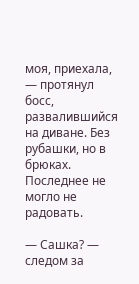моя, приехала, — протянул босс, развалившийся на диване. Без рубашки, но в брюках. Последнее не могло не радовать.

— Сашка? — следом за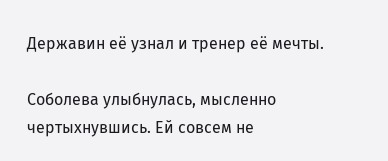Державин её узнал и тренер её мечты.

Соболева улыбнулась, мысленно чертыхнувшись. Ей совсем не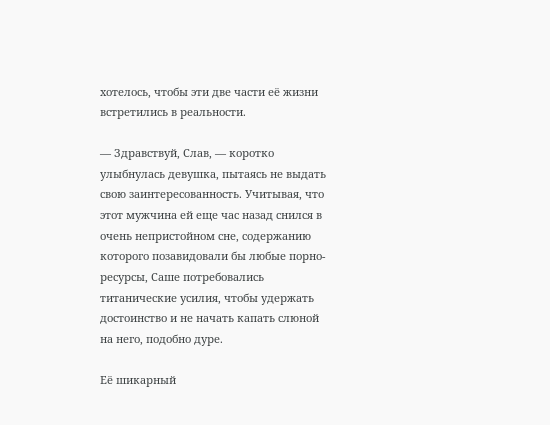хотелось, чтобы эти две части её жизни встретились в реальности.

— Здравствуй, Слав, — коротко улыбнулась девушка, пытаясь не выдать свою заинтересованность. Учитывая, что этот мужчина ей еще час назад снился в очень непристойном сне, содержанию которого позавидовали бы любые порно-ресурсы, Саше потребовались титанические усилия, чтобы удержать достоинство и не начать капать слюной на него, подобно дуре.

Её шикарный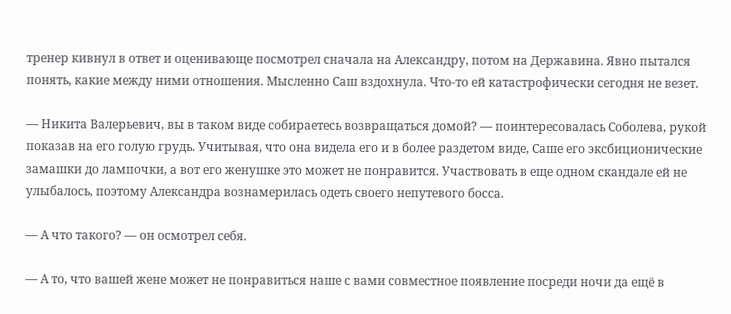тренер кивнул в ответ и оценивающе посмотрел сначала на Александру, потом на Державина. Явно пытался понять, какие между ними отношения. Мысленно Саш вздохнула. Что-то ей катастрофически сегодня не везет.

— Никита Валерьевич, вы в таком виде собираетесь возвращаться домой? — поинтересовалась Соболева, рукой показав на его голую грудь. Учитывая, что она видела его и в более раздетом виде, Саше его эксбиционические замашки до лампочки, а вот его женушке это может не понравится. Участвовать в еще одном скандале ей не улыбалось, поэтому Александра вознамерилась одеть своего непутевого босса.

— А что такого? — он осмотрел себя.

— А то, что вашей жене может не понравиться наше с вами совместное появление посреди ночи да ещё в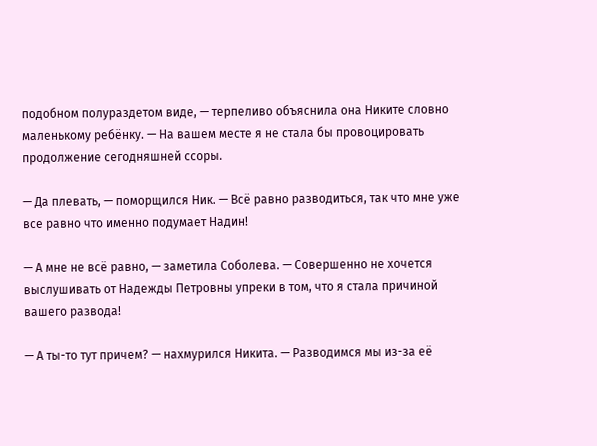подобном полураздетом виде, — терпеливо объяснила она Никите словно маленькому ребёнку. — На вашем месте я не стала бы провоцировать продолжение сегодняшней ссоры.

— Да плевать, — поморщился Ник. — Всё равно разводиться, так что мне уже все равно что именно подумает Надин!

— А мне не всё равно, — заметила Соболева. — Совершенно не хочется выслушивать от Надежды Петровны упреки в том, что я стала причиной вашего развода!

— А ты-то тут причем? — нахмурился Никита. — Разводимся мы из-за её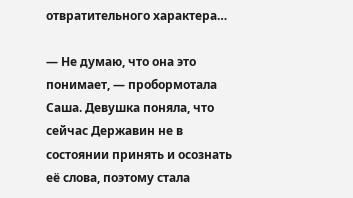отвратительного характера…

— Не думаю, что она это понимает, — пробормотала Саша. Девушка поняла, что сейчас Державин не в состоянии принять и осознать её слова, поэтому стала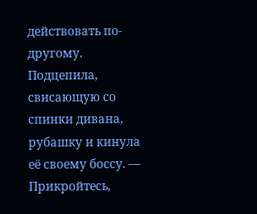действовать по-другому. Подцепила, свисающую со спинки дивана, рубашку и кинула её своему боссу. — Прикройтесь,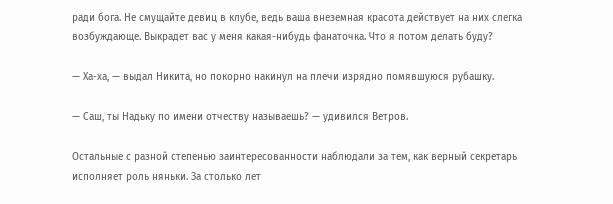ради бога. Не смущайте девиц в клубе, ведь ваша внеземная красота действует на них слегка возбуждающе. Выкрадет вас у меня какая-нибудь фанаточка. Что я потом делать буду?

— Ха-ха, — выдал Никита, но покорно накинул на плечи изрядно помявшуюся рубашку.

— Саш, ты Надьку по имени отчеству называешь? — удивился Ветров.

Остальные с разной степенью заинтересованности наблюдали за тем, как верный секретарь исполняет роль няньки. За столько лет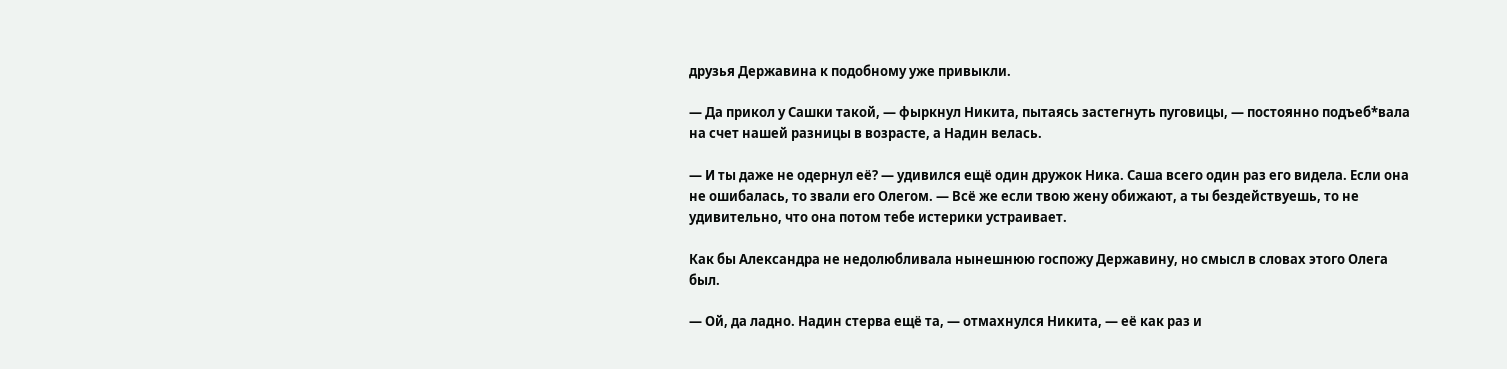друзья Державина к подобному уже привыкли.

— Да прикол у Сашки такой, — фыркнул Никита, пытаясь застегнуть пуговицы, — постоянно подъеб*вала на счет нашей разницы в возрасте, а Надин велась.

— И ты даже не одернул её? — удивился ещё один дружок Ника. Саша всего один раз его видела. Если она не ошибалась, то звали его Олегом. — Всё же если твою жену обижают, а ты бездействуешь, то не удивительно, что она потом тебе истерики устраивает.

Как бы Александра не недолюбливала нынешнюю госпожу Державину, но смысл в словах этого Олега был.

— Ой, да ладно. Надин стерва ещё та, — отмахнулся Никита, — её как раз и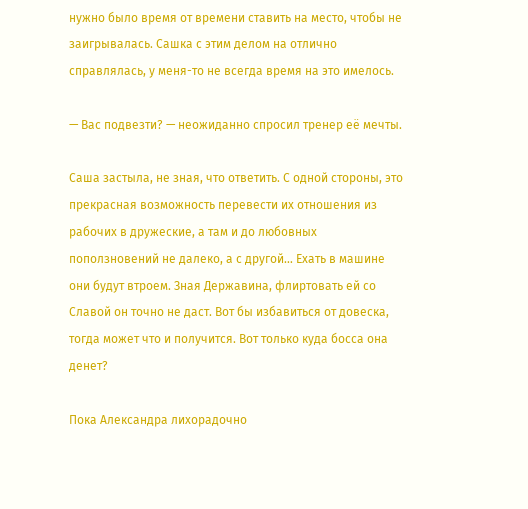нужно было время от времени ставить на место, чтобы не заигрывалась. Сашка с этим делом на отлично справлялась, у меня-то не всегда время на это имелось.

— Вас подвезти? — неожиданно спросил тренер её мечты.

Саша застыла, не зная, что ответить. С одной стороны, это прекрасная возможность перевести их отношения из рабочих в дружеские, а там и до любовных поползновений не далеко, а с другой… Ехать в машине они будут втроем. Зная Державина, флиртовать ей со Славой он точно не даст. Вот бы избавиться от довеска, тогда может что и получится. Вот только куда босса она денет?

Пока Александра лихорадочно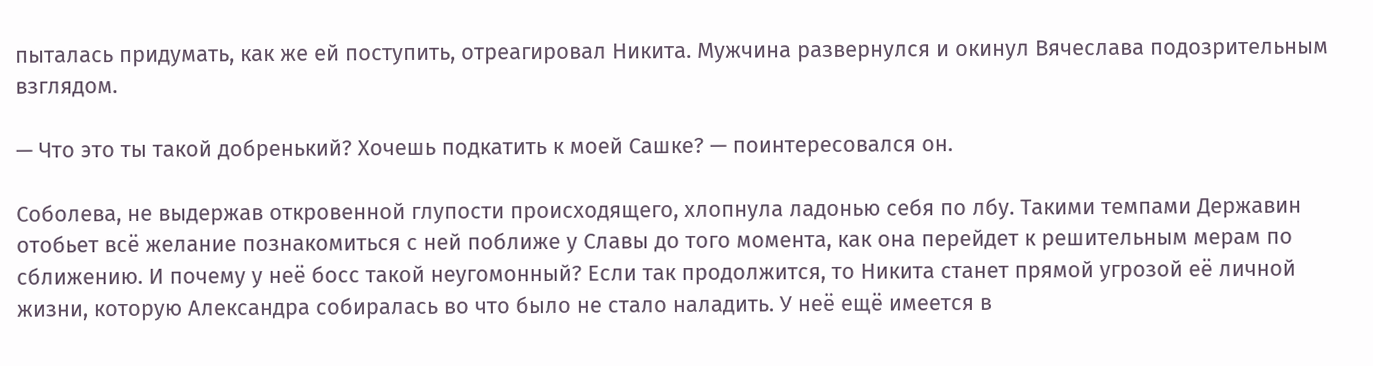пыталась придумать, как же ей поступить, отреагировал Никита. Мужчина развернулся и окинул Вячеслава подозрительным взглядом.

— Что это ты такой добренький? Хочешь подкатить к моей Сашке? — поинтересовался он.

Соболева, не выдержав откровенной глупости происходящего, хлопнула ладонью себя по лбу. Такими темпами Державин отобьет всё желание познакомиться с ней поближе у Славы до того момента, как она перейдет к решительным мерам по сближению. И почему у неё босс такой неугомонный? Если так продолжится, то Никита станет прямой угрозой её личной жизни, которую Александра собиралась во что было не стало наладить. У неё ещё имеется в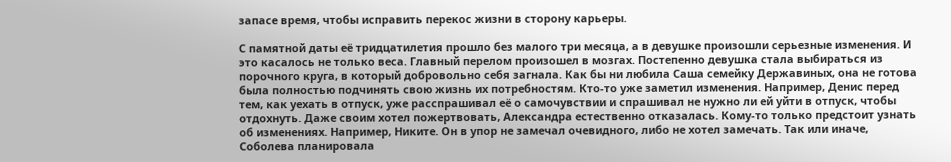запасе время, чтобы исправить перекос жизни в сторону карьеры.

С памятной даты её тридцатилетия прошло без малого три месяца, а в девушке произошли серьезные изменения. И это касалось не только веса. Главный перелом произошел в мозгах. Постепенно девушка стала выбираться из порочного круга, в который добровольно себя загнала. Как бы ни любила Саша семейку Державиных, она не готова была полностью подчинять свою жизнь их потребностям. Кто-то уже заметил изменения. Например, Денис перед тем, как уехать в отпуск, уже расспрашивал её о самочувствии и спрашивал не нужно ли ей уйти в отпуск, чтобы отдохнуть. Даже своим хотел пожертвовать, Александра естественно отказалась. Кому-то только предстоит узнать об изменениях. Например, Никите. Он в упор не замечал очевидного, либо не хотел замечать. Так или иначе, Соболева планировала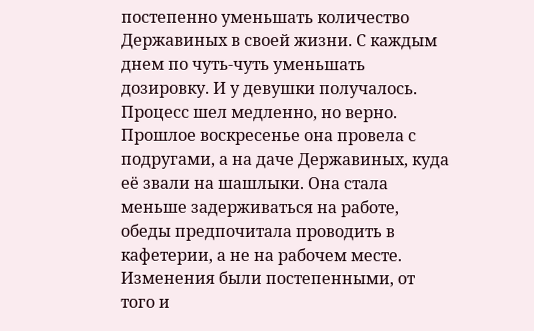постепенно уменьшать количество Державиных в своей жизни. С каждым днем по чуть-чуть уменьшать дозировку. И у девушки получалось. Процесс шел медленно, но верно. Прошлое воскресенье она провела с подругами, а на даче Державиных, куда её звали на шашлыки. Она стала меньше задерживаться на работе, обеды предпочитала проводить в кафетерии, а не на рабочем месте. Изменения были постепенными, от того и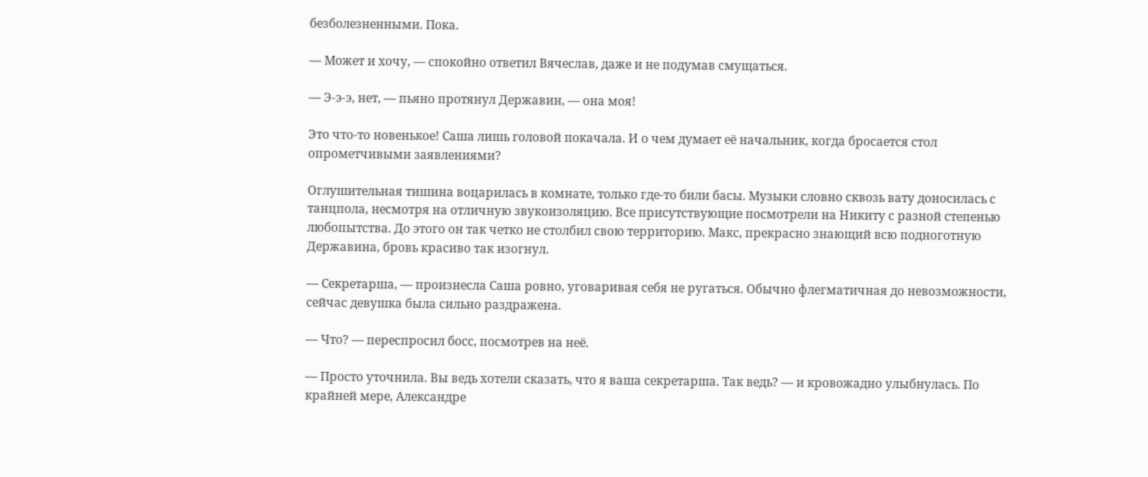безболезненными. Пока.

— Может и хочу, — спокойно ответил Вячеслав, даже и не подумав смущаться.

— Э-э-э, нет, — пьяно протянул Державин, — она моя!

Это что-то новенькое! Саша лишь головой покачала. И о чем думает её начальник, когда бросается стол опрометчивыми заявлениями?

Оглушительная тишина воцарилась в комнате, только где-то били басы. Музыки словно сквозь вату доносилась с танцпола, несмотря на отличную звукоизоляцию. Все присутствующие посмотрели на Никиту с разной степенью любопытства. До этого он так четко не столбил свою территорию. Макс, прекрасно знающий всю подноготную Державина, бровь красиво так изогнул.

— Секретарша, — произнесла Саша ровно, уговаривая себя не ругаться. Обычно флегматичная до невозможности, сейчас девушка была сильно раздражена.

— Что? — переспросил босс, посмотрев на неё.

— Просто уточнила. Вы ведь хотели сказать, что я ваша секретарша. Так ведь? — и кровожадно улыбнулась. По крайней мере, Александре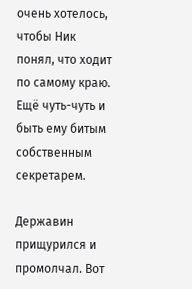очень хотелось, чтобы Ник понял, что ходит по самому краю. Ещё чуть-чуть и быть ему битым собственным секретарем.

Державин прищурился и промолчал. Вот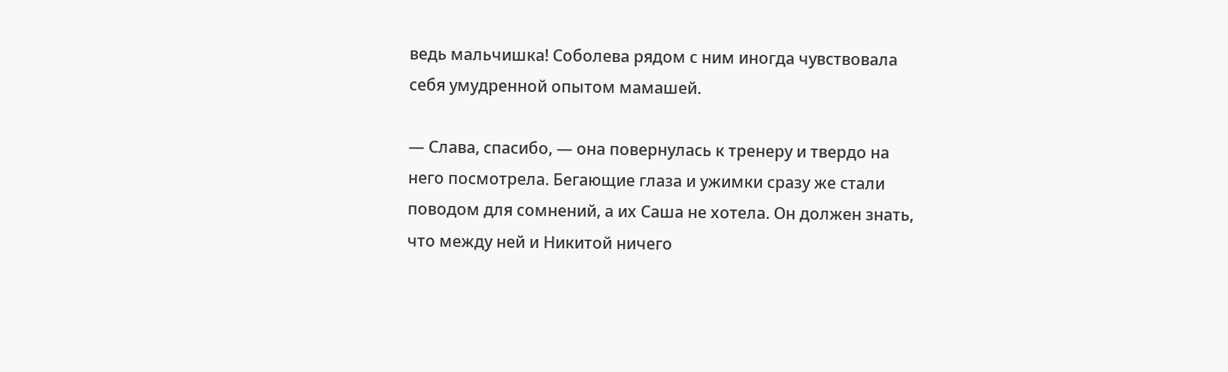ведь мальчишка! Соболева рядом с ним иногда чувствовала себя умудренной опытом мамашей.

— Слава, спасибо, — она повернулась к тренеру и твердо на него посмотрела. Бегающие глаза и ужимки сразу же стали поводом для сомнений, а их Саша не хотела. Он должен знать, что между ней и Никитой ничего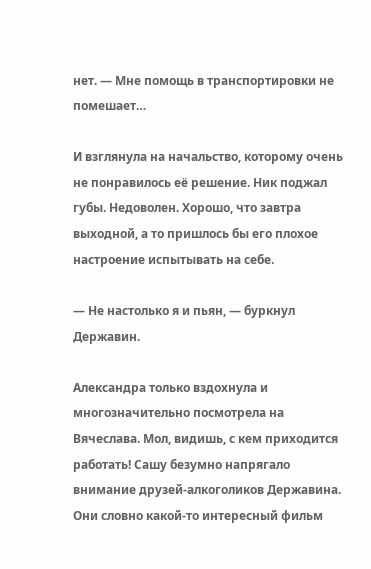нет. — Мне помощь в транспортировки не помешает…

И взглянула на начальство, которому очень не понравилось её решение. Ник поджал губы. Недоволен. Хорошо, что завтра выходной, а то пришлось бы его плохое настроение испытывать на себе.

— Не настолько я и пьян, — буркнул Державин.

Александра только вздохнула и многозначительно посмотрела на Вячеслава. Мол, видишь, с кем приходится работать! Сашу безумно напрягало внимание друзей-алкоголиков Державина. Они словно какой-то интересный фильм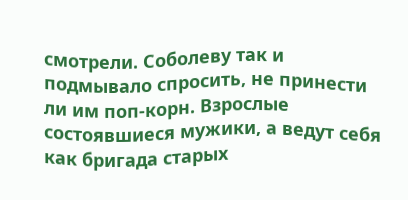смотрели. Соболеву так и подмывало спросить, не принести ли им поп-корн. Взрослые состоявшиеся мужики, а ведут себя как бригада старых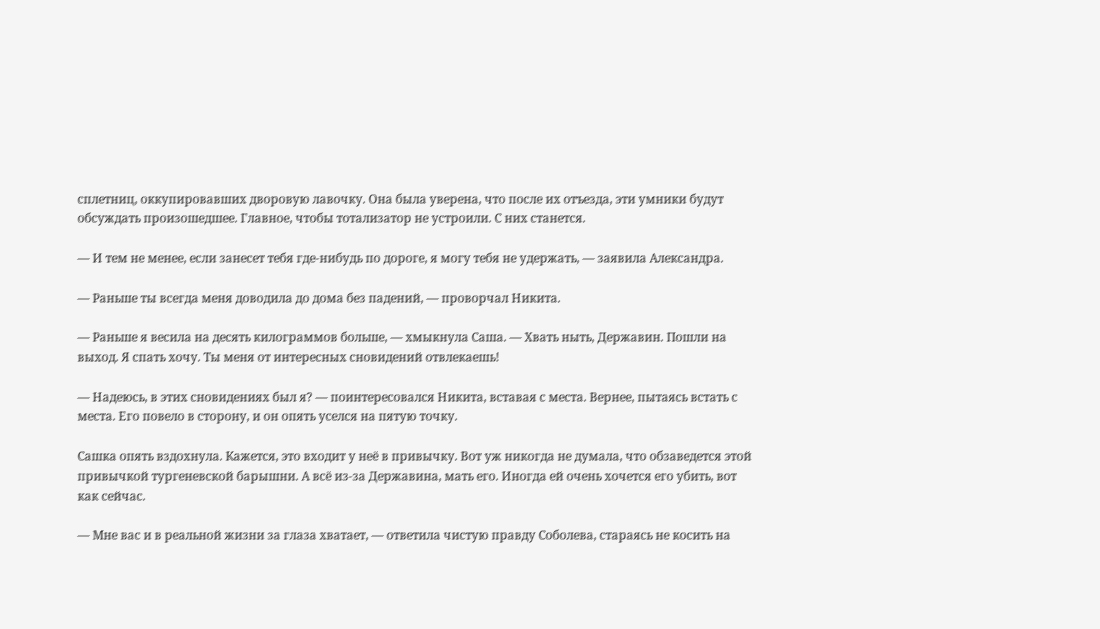сплетниц, оккупировавших дворовую лавочку. Она была уверена, что после их отъезда, эти умники будут обсуждать произошедшее. Главное, чтобы тотализатор не устроили. С них станется.

— И тем не менее, если занесет тебя где-нибудь по дороге, я могу тебя не удержать, — заявила Александра.

— Раньше ты всегда меня доводила до дома без падений, — проворчал Никита.

— Раньше я весила на десять килограммов больше, — хмыкнула Саша. — Хвать ныть, Державин. Пошли на выход. Я спать хочу. Ты меня от интересных сновидений отвлекаешь!

— Надеюсь, в этих сновидениях был я? — поинтересовался Никита, вставая с места. Вернее, пытаясь встать с места. Его повело в сторону, и он опять уселся на пятую точку.

Сашка опять вздохнула. Кажется, это входит у неё в привычку. Вот уж никогда не думала, что обзаведется этой привычкой тургеневской барышни. А всё из-за Державина, мать его. Иногда ей очень хочется его убить, вот как сейчас.

— Мне вас и в реальной жизни за глаза хватает, — ответила чистую правду Соболева, стараясь не косить на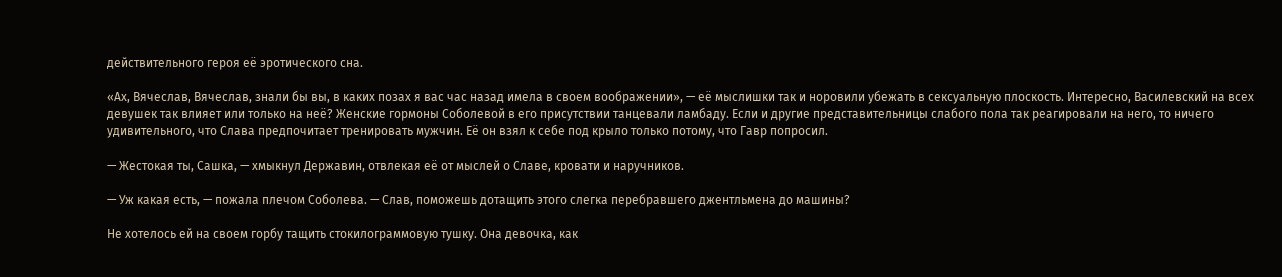действительного героя её эротического сна.

«Ах, Вячеслав, Вячеслав, знали бы вы, в каких позах я вас час назад имела в своем воображении», — её мыслишки так и норовили убежать в сексуальную плоскость. Интересно, Василевский на всех девушек так влияет или только на неё? Женские гормоны Соболевой в его присутствии танцевали ламбаду. Если и другие представительницы слабого пола так реагировали на него, то ничего удивительного, что Слава предпочитает тренировать мужчин. Её он взял к себе под крыло только потому, что Гавр попросил.

— Жестокая ты, Сашка, — хмыкнул Державин, отвлекая её от мыслей о Славе, кровати и наручников.

— Уж какая есть, — пожала плечом Соболева. — Слав, поможешь дотащить этого слегка перебравшего джентльмена до машины?

Не хотелось ей на своем горбу тащить стокилограммовую тушку. Она девочка, как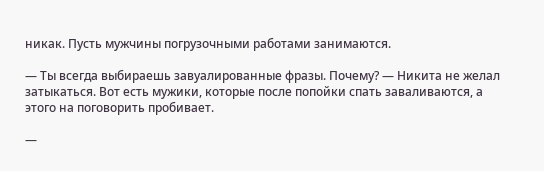никак. Пусть мужчины погрузочными работами занимаются.

— Ты всегда выбираешь завуалированные фразы. Почему? — Никита не желал затыкаться. Вот есть мужики, которые после попойки спать заваливаются, а этого на поговорить пробивает.

—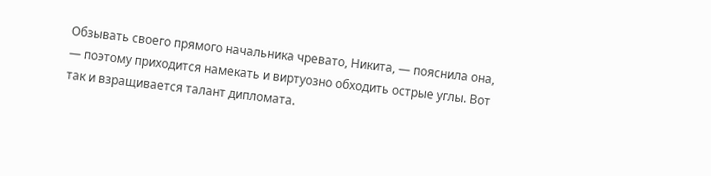Обзывать своего прямого начальника чревато, Никита, — пояснила она, — поэтому приходится намекать и виртуозно обходить острые углы. Вот так и взращивается талант дипломата.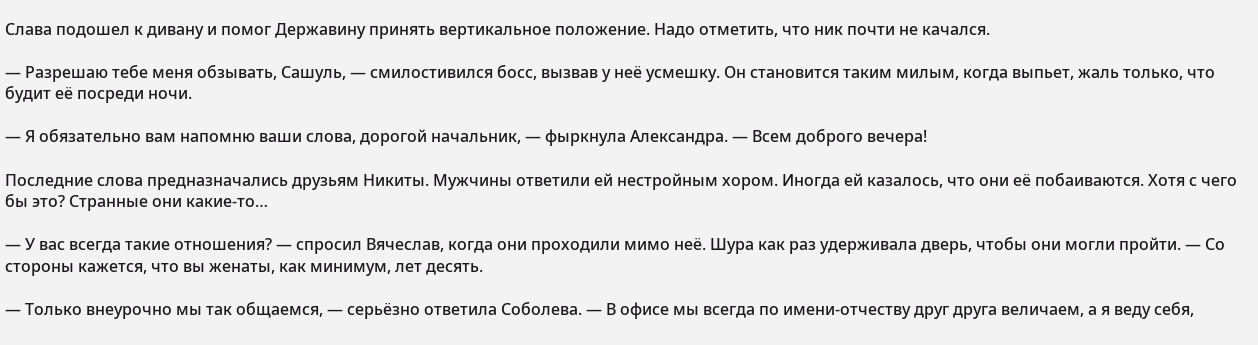Слава подошел к дивану и помог Державину принять вертикальное положение. Надо отметить, что ник почти не качался.

— Разрешаю тебе меня обзывать, Сашуль, — смилостивился босс, вызвав у неё усмешку. Он становится таким милым, когда выпьет, жаль только, что будит её посреди ночи.

— Я обязательно вам напомню ваши слова, дорогой начальник, — фыркнула Александра. — Всем доброго вечера!

Последние слова предназначались друзьям Никиты. Мужчины ответили ей нестройным хором. Иногда ей казалось, что они её побаиваются. Хотя с чего бы это? Странные они какие-то…

— У вас всегда такие отношения? — спросил Вячеслав, когда они проходили мимо неё. Шура как раз удерживала дверь, чтобы они могли пройти. — Со стороны кажется, что вы женаты, как минимум, лет десять.

— Только внеурочно мы так общаемся, — серьёзно ответила Соболева. — В офисе мы всегда по имени-отчеству друг друга величаем, а я веду себя,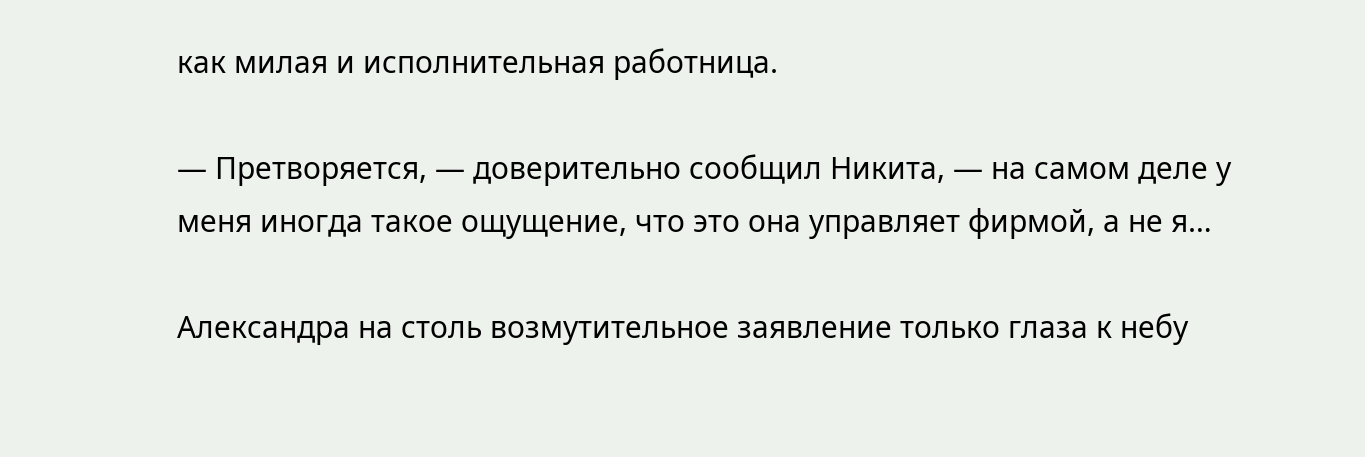как милая и исполнительная работница.

— Претворяется, — доверительно сообщил Никита, — на самом деле у меня иногда такое ощущение, что это она управляет фирмой, а не я…

Александра на столь возмутительное заявление только глаза к небу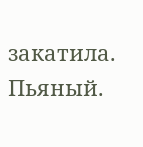закатила. Пьяный.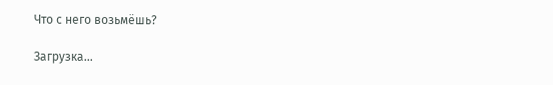Что с него возьмёшь?

Загрузка...